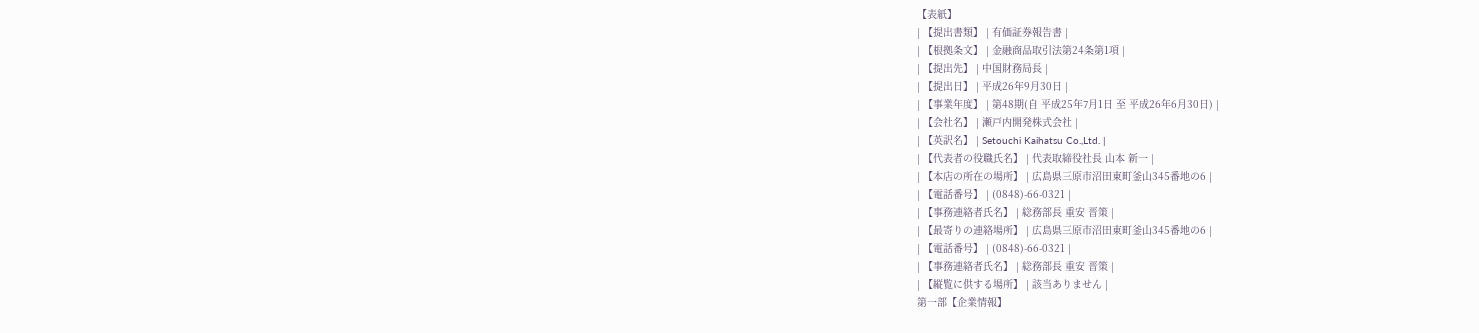【表紙】
| 【提出書類】 | 有価証券報告書 |
| 【根拠条文】 | 金融商品取引法第24条第1項 |
| 【提出先】 | 中国財務局長 |
| 【提出日】 | 平成26年9月30日 |
| 【事業年度】 | 第48期(自 平成25年7月1日 至 平成26年6月30日) |
| 【会社名】 | 瀬戸内開発株式会社 |
| 【英訳名】 | Setouchi Kaihatsu Co.,Ltd. |
| 【代表者の役職氏名】 | 代表取締役社長 山本 新一 |
| 【本店の所在の場所】 | 広島県三原市沼田東町釜山345番地の6 |
| 【電話番号】 | (0848)-66-0321 |
| 【事務連絡者氏名】 | 総務部長 重安 晋策 |
| 【最寄りの連絡場所】 | 広島県三原市沼田東町釜山345番地の6 |
| 【電話番号】 | (0848)-66-0321 |
| 【事務連絡者氏名】 | 総務部長 重安 晋策 |
| 【縦覧に供する場所】 | 該当ありません |
第一部【企業情報】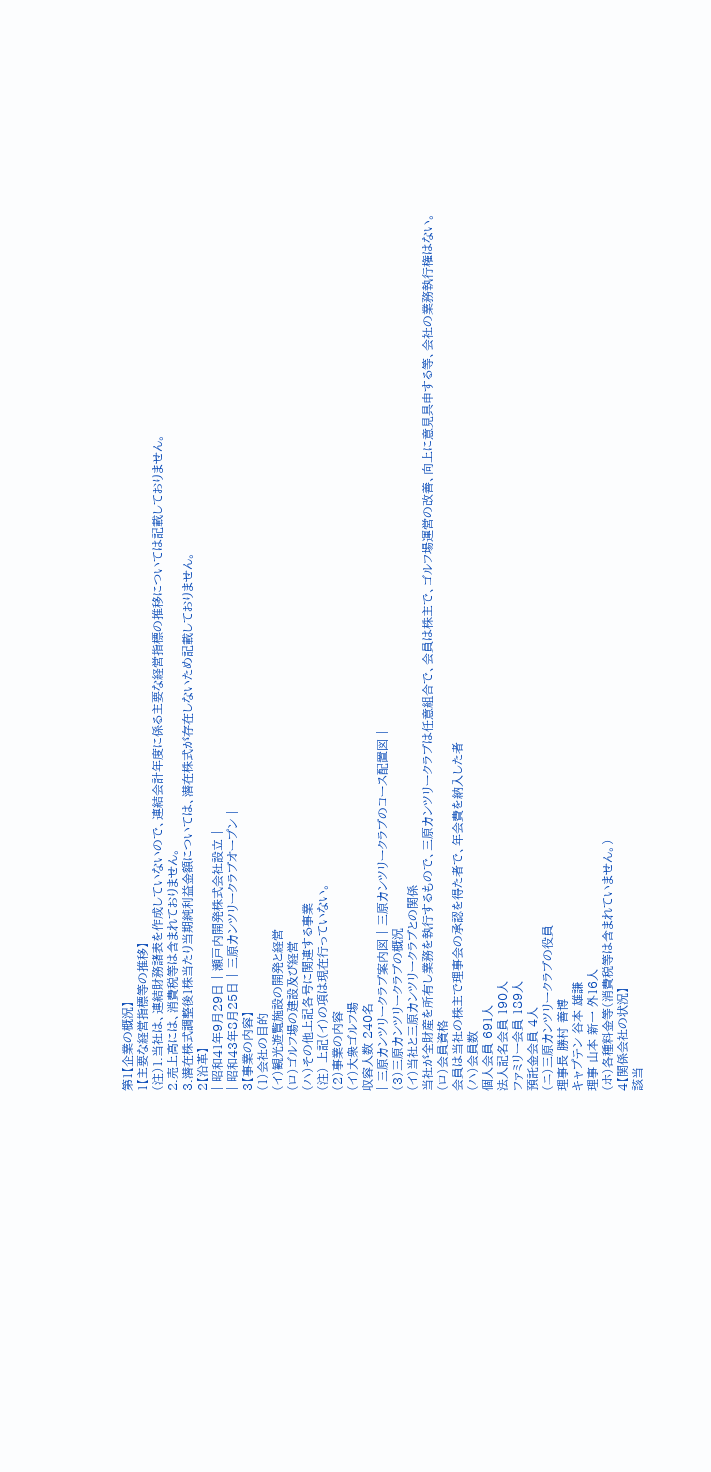第1【企業の概況】
1【主要な経営指標等の推移】
(注)1.当社は、連結財務諸表を作成していないので、連結会計年度に係る主要な経営指標の推移については記載しておりません。
2.売上高には、消費税等は含まれておりません。
3.潜在株式調整後1株当たり当期純利益金額については、潜在株式が存在しないため記載しておりません。
2【沿革】
| 昭和41年9月29日 | 瀬戸内開発株式会社設立 |
| 昭和43年8月25日 | 三原カンツリークラブオープン |
3【事業の内容】
(1)会社の目的
(イ)観光遊覧施設の開発と経営
(ロ)ゴルフ場の建設及び経営
(ハ)その他上記各号に関連する事業
(注) 上記(イ)の項は現在行っていない。
(2)事業の内容
(イ)大衆ゴルフ場
収容人数 240名
| 三原カンツリークラブ案内図 | 三原カンツリークラブのコース配置図 |
(3)三原カンツリークラブの概況
(イ)当社と三原カンツリークラブとの関係
当社が全財産を所有し業務を執行するもので、三原カンツリークラブは任意組合で、会員は株主で、ゴルフ場運営の改善、向上に意見具申する等、会社の業務執行権はない。
(ロ)会員資格
会員は当社の株主で理事会の承認を得た者で、年会費を納入した者
(ハ)会員数
個人会員 691人
法人記名会員 190人
ファミリー会員 189人
預託金会員 4人
(ニ)三原カンツリークラブの役員
理事長 勝村 善博
キャプテン 谷本 雄謙
理事 山本 新一 外16人
(ホ)各種料金等(消費税等は含まれていません。)
4【関係会社の状況】
該当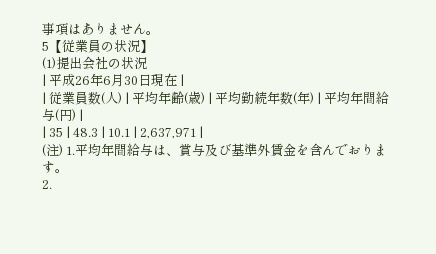事項はありません。
5【従業員の状況】
(1)提出会社の状況
| 平成26年6月30日現在 |
| 従業員数(人) | 平均年齢(歳) | 平均勤続年数(年) | 平均年間給与(円) |
| 35 | 48.3 | 10.1 | 2,637,971 |
(注) 1.平均年間給与は、賞与及び基準外賃金を含んでおります。
2.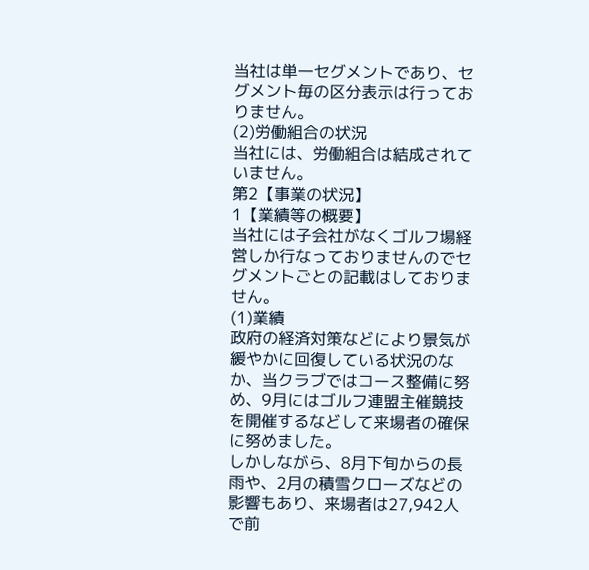当社は単一セグメントであり、セグメント毎の区分表示は行っておりません。
(2)労働組合の状況
当社には、労働組合は結成されていません。
第2【事業の状況】
1【業績等の概要】
当社には子会社がなくゴルフ場経営しか行なっておりませんのでセグメントごとの記載はしておりません。
(1)業績
政府の経済対策などにより景気が緩やかに回復している状況のなか、当クラブではコース整備に努め、9月にはゴルフ連盟主催競技を開催するなどして来場者の確保に努めました。
しかしながら、8月下旬からの長雨や、2月の積雪クローズなどの影響もあり、来場者は27,942人で前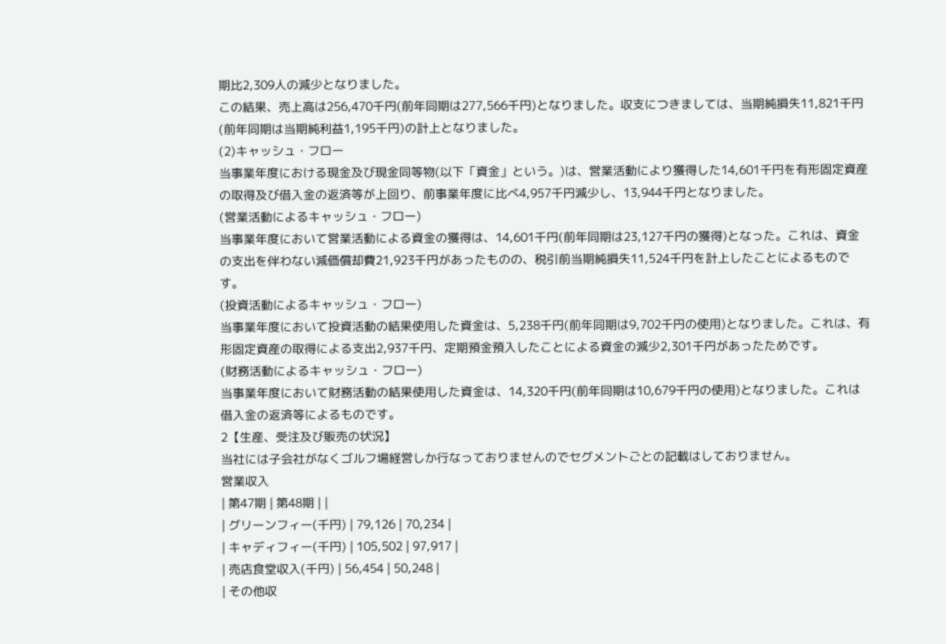期比2,309人の減少となりました。
この結果、売上高は256,470千円(前年同期は277,566千円)となりました。収支につきましては、当期純損失11,821千円(前年同期は当期純利益1,195千円)の計上となりました。
(2)キャッシュ・フロー
当事業年度における現金及び現金同等物(以下「資金」という。)は、営業活動により獲得した14,601千円を有形固定資産の取得及び借入金の返済等が上回り、前事業年度に比べ4,957千円減少し、13,944千円となりました。
(営業活動によるキャッシュ・フロー)
当事業年度において営業活動による資金の獲得は、14,601千円(前年同期は23,127千円の獲得)となった。これは、資金の支出を伴わない減価償却費21,923千円があったものの、税引前当期純損失11,524千円を計上したことによるものです。
(投資活動によるキャッシュ・フロー)
当事業年度において投資活動の結果使用した資金は、5,238千円(前年同期は9,702千円の使用)となりました。これは、有形固定資産の取得による支出2,937千円、定期預金預入したことによる資金の減少2,301千円があったためです。
(財務活動によるキャッシュ・フロー)
当事業年度において財務活動の結果使用した資金は、14,320千円(前年同期は10,679千円の使用)となりました。これは借入金の返済等によるものです。
2【生産、受注及び販売の状況】
当社には子会社がなくゴルフ場経営しか行なっておりませんのでセグメントごとの記載はしておりません。
営業収入
| 第47期 | 第48期 | |
| グリーンフィー(千円) | 79,126 | 70,234 |
| キャディフィー(千円) | 105,502 | 97,917 |
| 売店食堂収入(千円) | 56,454 | 50,248 |
| その他収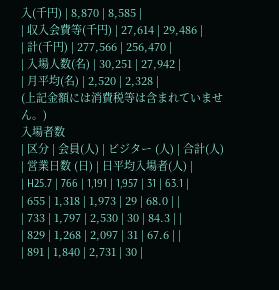入(千円) | 8,870 | 8,585 |
| 収入会費等(千円) | 27,614 | 29,486 |
| 計(千円) | 277,566 | 256,470 |
| 入場人数(名) | 30,251 | 27,942 |
| 月平均(名) | 2,520 | 2,328 |
(上記金額には消費税等は含まれていません。)
入場者数
| 区分 | 会員(人) | ビジター (人) | 合計(人) | 営業日数 (日) | 日平均入場者(人) |
| H25.7 | 766 | 1,191 | 1,957 | 31 | 63.1 |
| 655 | 1,318 | 1,973 | 29 | 68.0 | |
| 733 | 1,797 | 2,530 | 30 | 84.3 | |
| 829 | 1,268 | 2,097 | 31 | 67.6 | |
| 891 | 1,840 | 2,731 | 30 |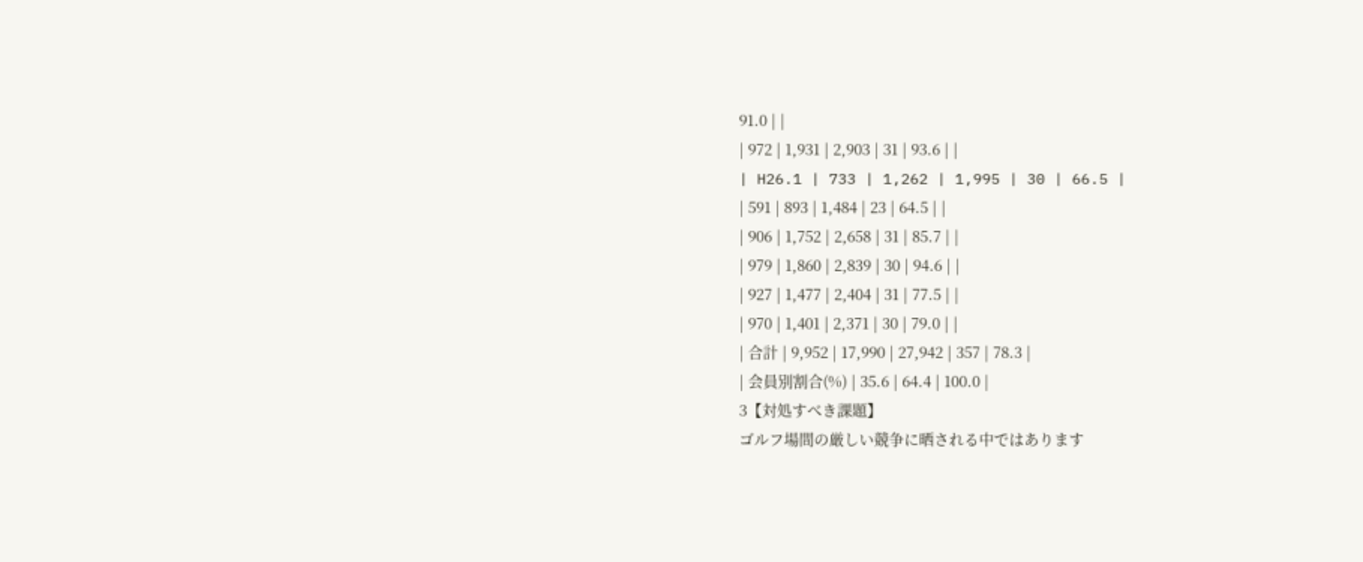91.0 | |
| 972 | 1,931 | 2,903 | 31 | 93.6 | |
| H26.1 | 733 | 1,262 | 1,995 | 30 | 66.5 |
| 591 | 893 | 1,484 | 23 | 64.5 | |
| 906 | 1,752 | 2,658 | 31 | 85.7 | |
| 979 | 1,860 | 2,839 | 30 | 94.6 | |
| 927 | 1,477 | 2,404 | 31 | 77.5 | |
| 970 | 1,401 | 2,371 | 30 | 79.0 | |
| 合計 | 9,952 | 17,990 | 27,942 | 357 | 78.3 |
| 会員別割合(%) | 35.6 | 64.4 | 100.0 |
3【対処すべき課題】
ゴルフ場間の厳しい競争に晒される中ではあります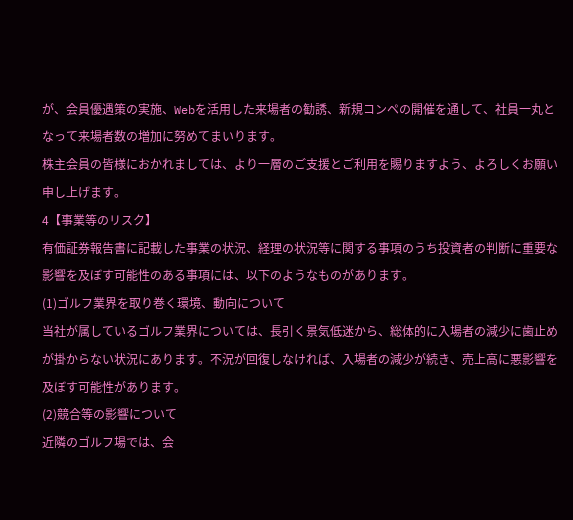が、会員優遇策の実施、Webを活用した来場者の勧誘、新規コンペの開催を通して、社員一丸となって来場者数の増加に努めてまいります。
株主会員の皆様におかれましては、より一層のご支援とご利用を賜りますよう、よろしくお願い申し上げます。
4【事業等のリスク】
有価証券報告書に記載した事業の状況、経理の状況等に関する事項のうち投資者の判断に重要な影響を及ぼす可能性のある事項には、以下のようなものがあります。
(1)ゴルフ業界を取り巻く環境、動向について
当社が属しているゴルフ業界については、長引く景気低迷から、総体的に入場者の減少に歯止めが掛からない状況にあります。不況が回復しなければ、入場者の減少が続き、売上高に悪影響を及ぼす可能性があります。
(2)競合等の影響について
近隣のゴルフ場では、会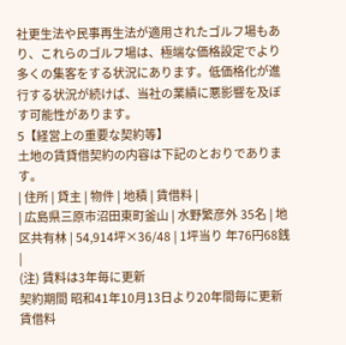社更生法や民事再生法が適用されたゴルフ場もあり、これらのゴルフ場は、極端な価格設定でより多くの集客をする状況にあります。低価格化が進行する状況が続けば、当社の業績に悪影響を及ぼす可能性があります。
5【経営上の重要な契約等】
土地の賃貸借契約の内容は下記のとおりであります。
| 住所 | 貸主 | 物件 | 地積 | 賃借料 |
| 広島県三原市沼田東町釜山 | 水野繁彦外 35名 | 地区共有林 | 54,914坪×36/48 | 1坪当り 年76円68銭 |
(注) 賃料は3年毎に更新
契約期間 昭和41年10月13日より20年間毎に更新
賃借料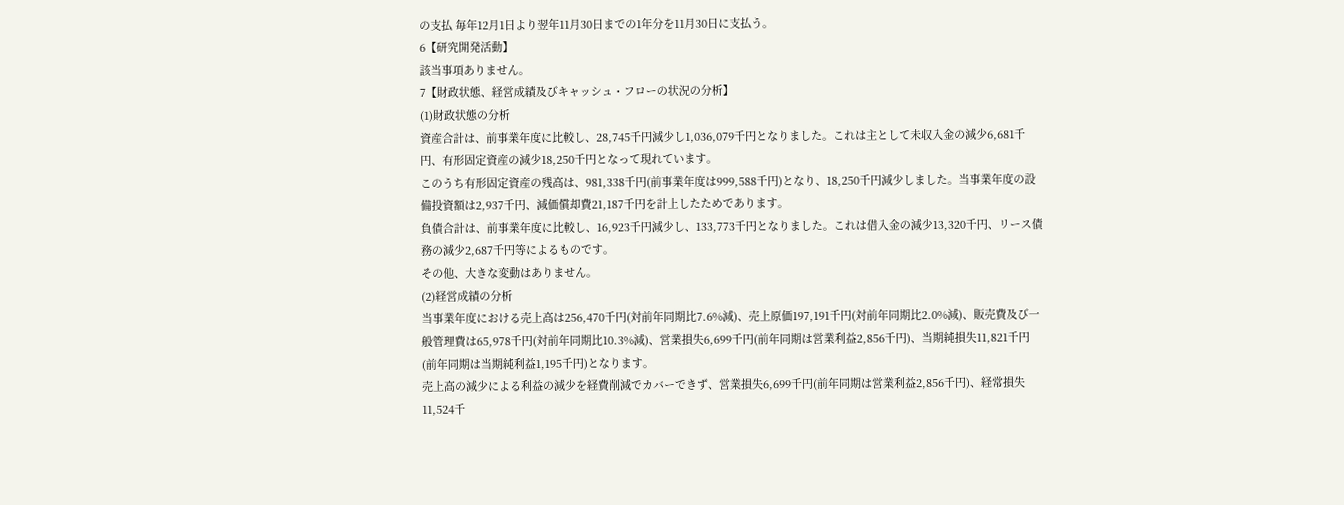の支払 毎年12月1日より翌年11月30日までの1年分を11月30日に支払う。
6【研究開発活動】
該当事項ありません。
7【財政状態、経営成績及びキャッシュ・フローの状況の分析】
(1)財政状態の分析
資産合計は、前事業年度に比較し、28,745千円減少し1,036,079千円となりました。これは主として未収入金の減少6,681千円、有形固定資産の減少18,250千円となって現れています。
このうち有形固定資産の残高は、981,338千円(前事業年度は999,588千円)となり、18,250千円減少しました。当事業年度の設備投資額は2,937千円、減価償却費21,187千円を計上したためであります。
負債合計は、前事業年度に比較し、16,923千円減少し、133,773千円となりました。これは借入金の減少13,320千円、リース債務の減少2,687千円等によるものです。
その他、大きな変動はありません。
(2)経営成績の分析
当事業年度における売上高は256,470千円(対前年同期比7.6%減)、売上原価197,191千円(対前年同期比2.0%減)、販売費及び一般管理費は65,978千円(対前年同期比10.3%減)、営業損失6,699千円(前年同期は営業利益2,856千円)、当期純損失11,821千円(前年同期は当期純利益1,195千円)となります。
売上高の減少による利益の減少を経費削減でカバーできず、営業損失6,699千円(前年同期は営業利益2,856千円)、経常損失11,524千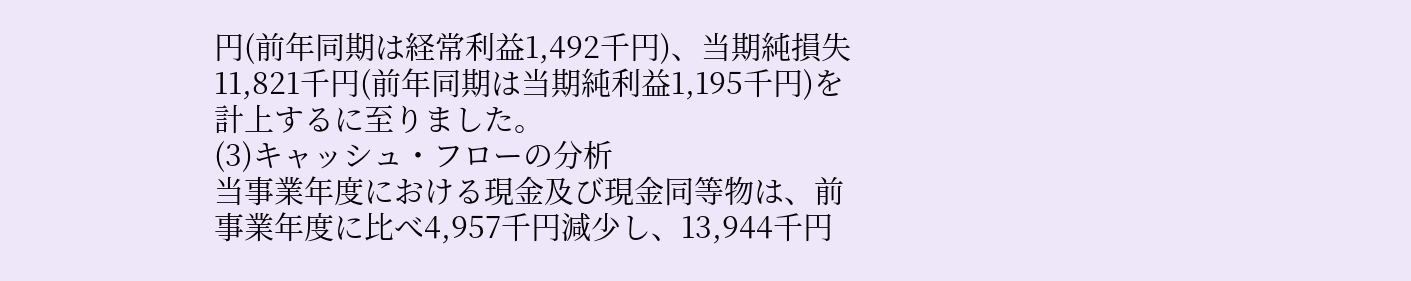円(前年同期は経常利益1,492千円)、当期純損失11,821千円(前年同期は当期純利益1,195千円)を計上するに至りました。
(3)キャッシュ・フローの分析
当事業年度における現金及び現金同等物は、前事業年度に比べ4,957千円減少し、13,944千円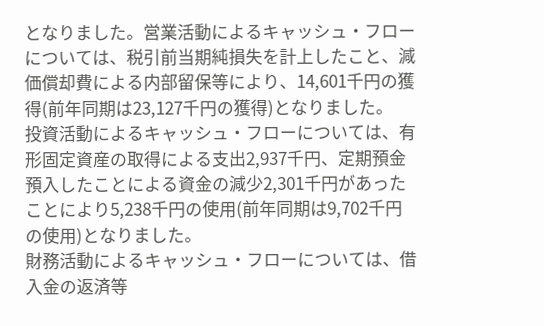となりました。営業活動によるキャッシュ・フローについては、税引前当期純損失を計上したこと、減価償却費による内部留保等により、14,601千円の獲得(前年同期は23,127千円の獲得)となりました。
投資活動によるキャッシュ・フローについては、有形固定資産の取得による支出2,937千円、定期預金預入したことによる資金の減少2,301千円があったことにより5,238千円の使用(前年同期は9,702千円の使用)となりました。
財務活動によるキャッシュ・フローについては、借入金の返済等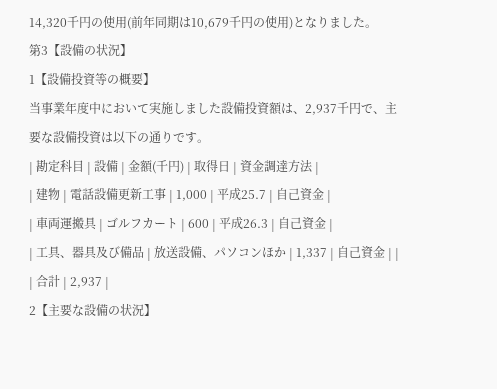14,320千円の使用(前年同期は10,679千円の使用)となりました。
第3【設備の状況】
1【設備投資等の概要】
当事業年度中において実施しました設備投資額は、2,937千円で、主要な設備投資は以下の通りです。
| 勘定科目 | 設備 | 金額(千円) | 取得日 | 資金調達方法 |
| 建物 | 電話設備更新工事 | 1,000 | 平成25.7 | 自己資金 |
| 車両運搬具 | ゴルフカート | 600 | 平成26.3 | 自己資金 |
| 工具、器具及び備品 | 放送設備、パソコンほか | 1,337 | 自己資金 | |
| 合計 | 2,937 |
2【主要な設備の状況】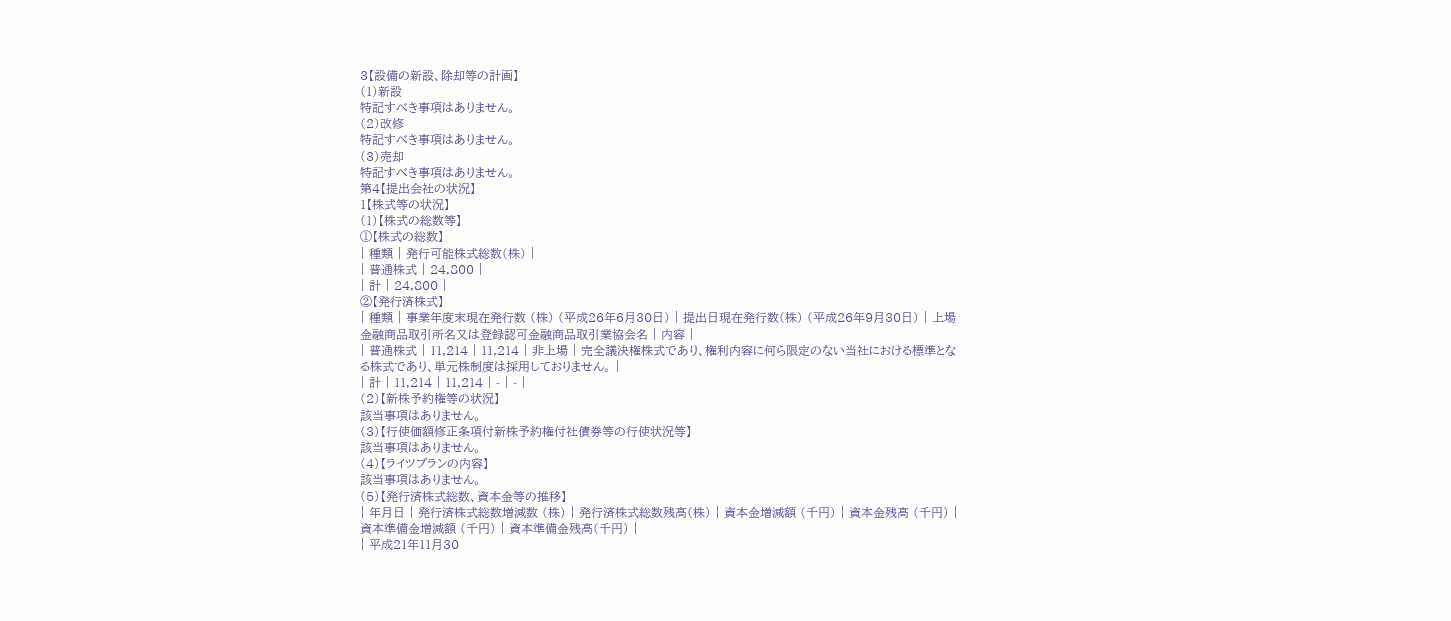3【設備の新設、除却等の計画】
(1)新設
特記すべき事項はありません。
(2)改修
特記すべき事項はありません。
(3)売却
特記すべき事項はありません。
第4【提出会社の状況】
1【株式等の状況】
(1)【株式の総数等】
①【株式の総数】
| 種類 | 発行可能株式総数(株) |
| 普通株式 | 24,800 |
| 計 | 24,800 |
②【発行済株式】
| 種類 | 事業年度末現在発行数 (株) (平成26年6月30日) | 提出日現在発行数(株) (平成26年9月30日) | 上場金融商品取引所名又は登録認可金融商品取引業協会名 | 内容 |
| 普通株式 | 11,214 | 11,214 | 非上場 | 完全議決権株式であり、権利内容に何ら限定のない当社における標準となる株式であり、単元株制度は採用しておりません。 |
| 計 | 11,214 | 11,214 | - | - |
(2)【新株予約権等の状況】
該当事項はありません。
(3)【行使価額修正条項付新株予約権付社債券等の行使状況等】
該当事項はありません。
(4)【ライツプランの内容】
該当事項はありません。
(5)【発行済株式総数、資本金等の推移】
| 年月日 | 発行済株式総数増減数 (株) | 発行済株式総数残高(株) | 資本金増減額 (千円) | 資本金残高 (千円) | 資本準備金増減額 (千円) | 資本準備金残高(千円) |
| 平成21年11月30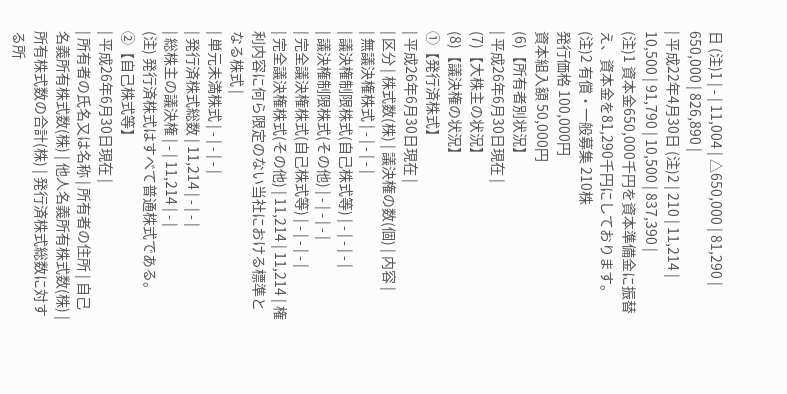日 (注)1 | - | 11,004 | △650,000 | 81,290 | 650,000 | 826,890 |
| 平成22年4月30日 (注)2 | 210 | 11,214 | 10,500 | 91,790 | 10,500 | 837,390 |
(注)1 資本金650,000千円を資本準備金に振替え、資本金を81,290千円にしております。
(注)2 有償・一般募集 210株
発行価格 100,000円
資本組入額 50,000円
(6)【所有者別状況】
| 平成26年6月30日現在 |
(7)【大株主の状況】
(8)【議決権の状況】
①【発行済株式】
| 平成26年6月30日現在 |
| 区分 | 株式数(株) | 議決権の数(個) | 内容 |
| 無議決権株式 | - | - | - |
| 議決権制限株式(自己株式等) | - | - | - |
| 議決権制限株式(その他) | - | - | - |
| 完全議決権株式(自己株式等) | - | - | - |
| 完全議決権株式(その他) | 11,214 | 11,214 | 権利内容に何ら限定のない当社における標準となる株式 |
| 単元未満株式 | - | - | - |
| 発行済株式総数 | 11,214 | - | - |
| 総株主の議決権 | - | 11,214 | - |
(注) 発行済株式はすべて普通株式である。
②【自己株式等】
| 平成26年6月30日現在 |
| 所有者の氏名又は名称 | 所有者の住所 | 自己名義所有株式数(株) | 他人名義所有株式数(株) | 所有株式数の合計(株) | 発行済株式総数に対する所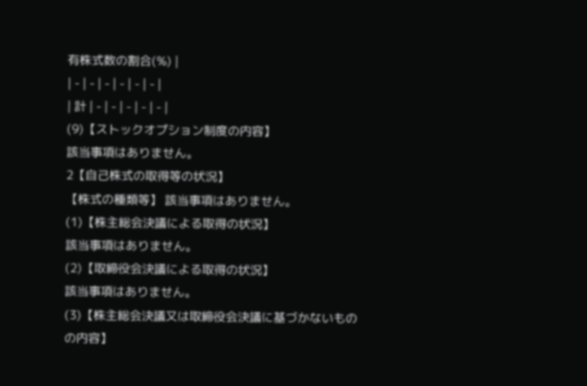有株式数の割合(%) |
| - | - | - | - | - | - |
| 計 | - | - | - | - | - |
(9)【ストックオプション制度の内容】
該当事項はありません。
2【自己株式の取得等の状況】
【株式の種類等】 該当事項はありません。
(1)【株主総会決議による取得の状況】
該当事項はありません。
(2)【取締役会決議による取得の状況】
該当事項はありません。
(3)【株主総会決議又は取締役会決議に基づかないものの内容】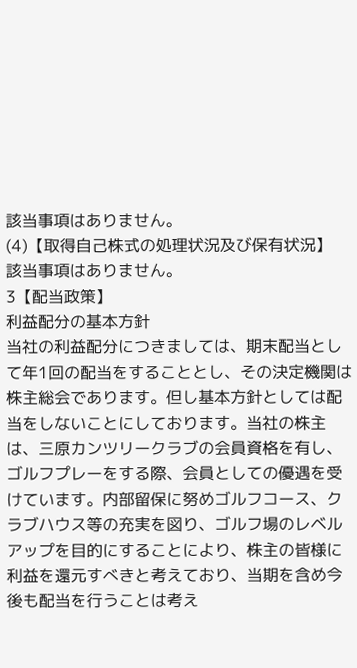該当事項はありません。
(4)【取得自己株式の処理状況及び保有状況】
該当事項はありません。
3【配当政策】
利益配分の基本方針
当社の利益配分につきましては、期末配当として年1回の配当をすることとし、その決定機関は株主総会であります。但し基本方針としては配当をしないことにしております。当社の株主は、三原カンツリークラブの会員資格を有し、ゴルフプレーをする際、会員としての優遇を受けています。内部留保に努めゴルフコース、クラブハウス等の充実を図り、ゴルフ場のレベルアップを目的にすることにより、株主の皆様に利益を還元すべきと考えており、当期を含め今後も配当を行うことは考え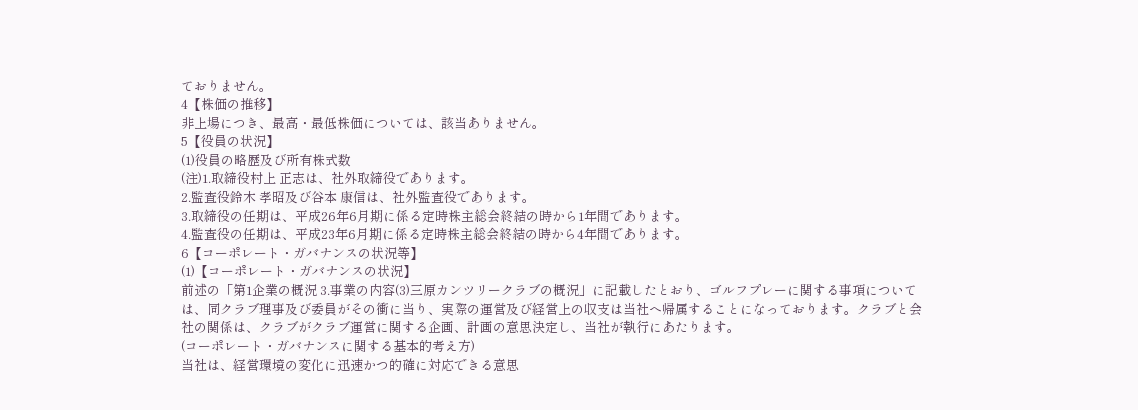ておりません。
4【株価の推移】
非上場につき、最高・最低株価については、該当ありません。
5【役員の状況】
(1)役員の略歴及び所有株式数
(注)1.取締役村上 正志は、社外取締役であります。
2.監査役鈴木 孝昭及び谷本 康信は、社外監査役であります。
3.取締役の任期は、平成26年6月期に係る定時株主総会終結の時から1年間であります。
4.監査役の任期は、平成23年6月期に係る定時株主総会終結の時から4年間であります。
6【コーポレート・ガバナンスの状況等】
(1)【コーポレート・ガバナンスの状況】
前述の「第1企業の概況 3.事業の内容(3)三原カンツリークラブの概況」に記載したとおり、ゴルフプレーに関する事項については、同クラブ理事及び委員がその衝に当り、実際の運営及び経営上の収支は当社へ帰属することになっております。クラブと会社の関係は、クラブがクラブ運営に関する企画、計画の意思決定し、当社が執行にあたります。
(コーポレート・ガバナンスに関する基本的考え方)
当社は、経営環境の変化に迅速かつ的確に対応できる意思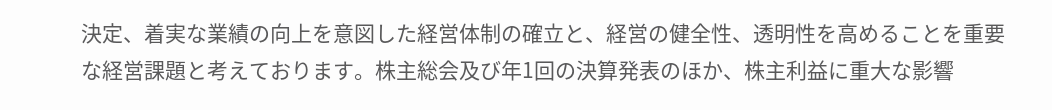決定、着実な業績の向上を意図した経営体制の確立と、経営の健全性、透明性を高めることを重要な経営課題と考えております。株主総会及び年1回の決算発表のほか、株主利益に重大な影響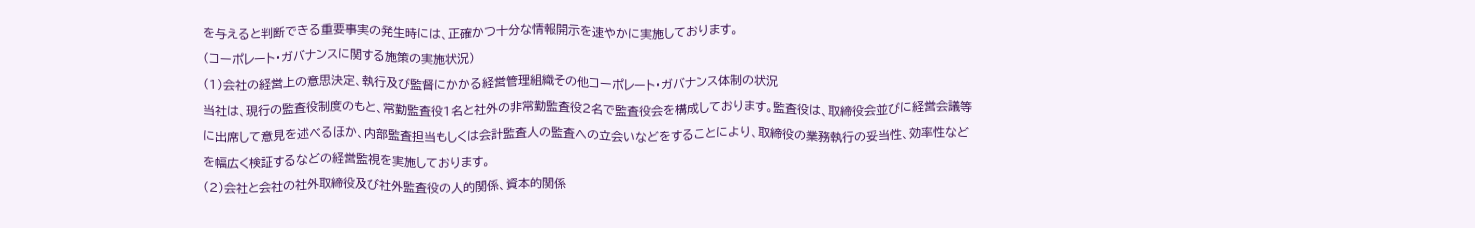を与えると判断できる重要事実の発生時には、正確かつ十分な情報開示を速やかに実施しております。
(コーポレート・ガバナンスに関する施策の実施状況)
(1)会社の経営上の意思決定、執行及び監督にかかる経営管理組織その他コーポレート・ガバナンス体制の状況
当社は、現行の監査役制度のもと、常勤監査役1名と社外の非常勤監査役2名で監査役会を構成しております。監査役は、取締役会並びに経営会議等に出席して意見を述べるほか、内部監査担当もしくは会計監査人の監査への立会いなどをすることにより、取締役の業務執行の妥当性、効率性などを幅広く検証するなどの経営監視を実施しております。
(2)会社と会社の社外取締役及び社外監査役の人的関係、資本的関係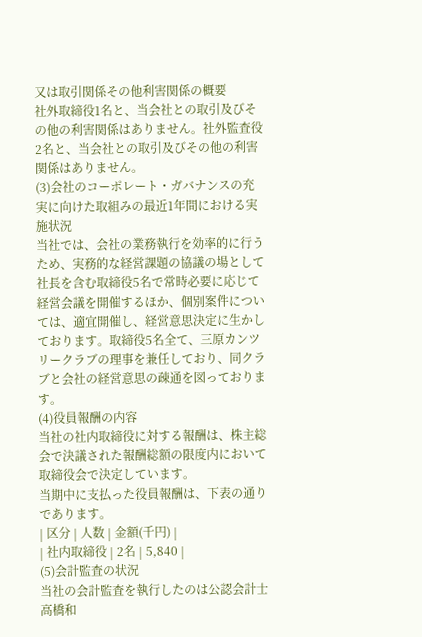又は取引関係その他利害関係の概要
社外取締役1名と、当会社との取引及びその他の利害関係はありません。社外監査役2名と、当会社との取引及びその他の利害関係はありません。
(3)会社のコーポレート・ガバナンスの充実に向けた取組みの最近1年間における実施状況
当社では、会社の業務執行を効率的に行うため、実務的な経営課題の協議の場として社長を含む取締役5名で常時必要に応じて経営会議を開催するほか、個別案件については、適宜開催し、経営意思決定に生かしております。取締役5名全て、三原カンツリークラブの理事を兼任しており、同クラブと会社の経営意思の疎通を図っております。
(4)役員報酬の内容
当社の社内取締役に対する報酬は、株主総会で決議された報酬総額の限度内において取締役会で決定しています。
当期中に支払った役員報酬は、下表の通りであります。
| 区分 | 人数 | 金額(千円) |
| 社内取締役 | 2名 | 5,840 |
(5)会計監査の状況
当社の会計監査を執行したのは公認会計士高橋和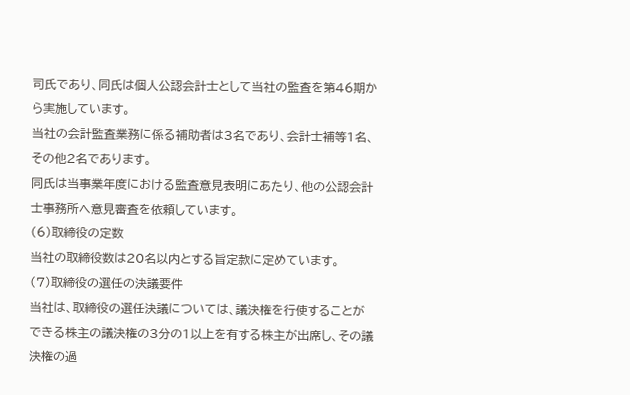司氏であり、同氏は個人公認会計士として当社の監査を第46期から実施しています。
当社の会計監査業務に係る補助者は3名であり、会計士補等1名、その他2名であります。
同氏は当事業年度における監査意見表明にあたり、他の公認会計士事務所へ意見審査を依頼しています。
(6)取締役の定数
当社の取締役数は20名以内とする旨定款に定めています。
(7)取締役の選任の決議要件
当社は、取締役の選任決議については、議決権を行使することができる株主の議決権の3分の1以上を有する株主が出席し、その議決権の過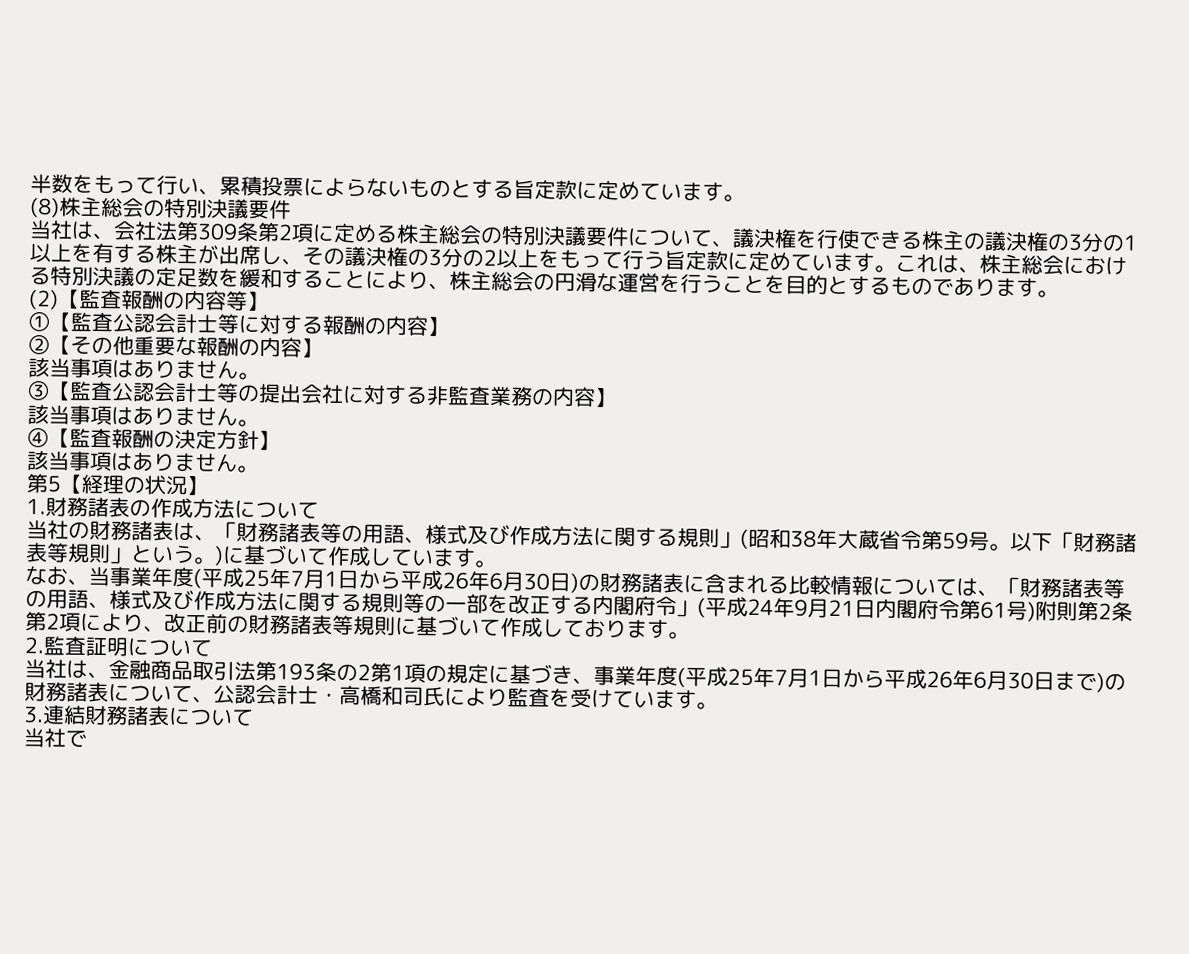半数をもって行い、累積投票によらないものとする旨定款に定めています。
(8)株主総会の特別決議要件
当社は、会社法第309条第2項に定める株主総会の特別決議要件について、議決権を行使できる株主の議決権の3分の1以上を有する株主が出席し、その議決権の3分の2以上をもって行う旨定款に定めています。これは、株主総会における特別決議の定足数を緩和することにより、株主総会の円滑な運営を行うことを目的とするものであります。
(2)【監査報酬の内容等】
①【監査公認会計士等に対する報酬の内容】
②【その他重要な報酬の内容】
該当事項はありません。
③【監査公認会計士等の提出会社に対する非監査業務の内容】
該当事項はありません。
④【監査報酬の決定方針】
該当事項はありません。
第5【経理の状況】
1.財務諸表の作成方法について
当社の財務諸表は、「財務諸表等の用語、様式及び作成方法に関する規則」(昭和38年大蔵省令第59号。以下「財務諸表等規則」という。)に基づいて作成しています。
なお、当事業年度(平成25年7月1日から平成26年6月30日)の財務諸表に含まれる比較情報については、「財務諸表等の用語、様式及び作成方法に関する規則等の一部を改正する内閣府令」(平成24年9月21日内閣府令第61号)附則第2条第2項により、改正前の財務諸表等規則に基づいて作成しております。
2.監査証明について
当社は、金融商品取引法第193条の2第1項の規定に基づき、事業年度(平成25年7月1日から平成26年6月30日まで)の財務諸表について、公認会計士・高橋和司氏により監査を受けています。
3.連結財務諸表について
当社で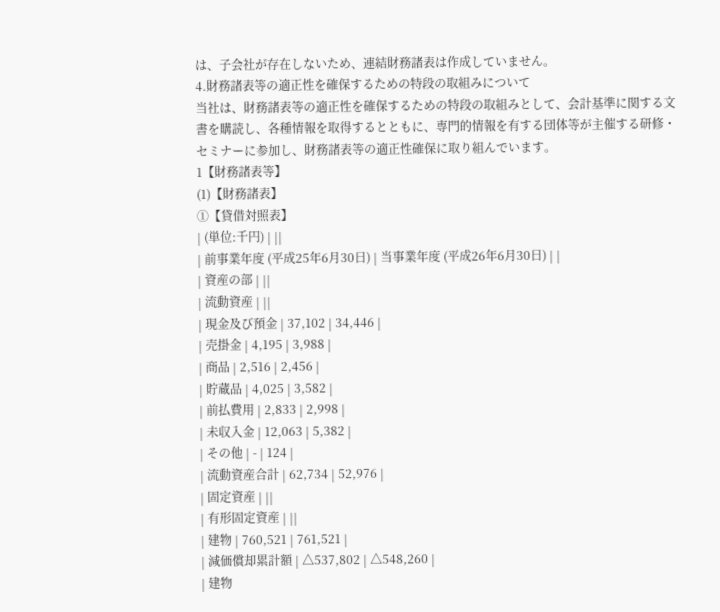は、子会社が存在しないため、連結財務諸表は作成していません。
4.財務諸表等の適正性を確保するための特段の取組みについて
当社は、財務諸表等の適正性を確保するための特段の取組みとして、会計基準に関する文書を購読し、各種情報を取得するとともに、専門的情報を有する団体等が主催する研修・セミナーに参加し、財務諸表等の適正性確保に取り組んでいます。
1【財務諸表等】
(1)【財務諸表】
①【貸借対照表】
| (単位:千円) | ||
| 前事業年度 (平成25年6月30日) | 当事業年度 (平成26年6月30日) | |
| 資産の部 | ||
| 流動資産 | ||
| 現金及び預金 | 37,102 | 34,446 |
| 売掛金 | 4,195 | 3,988 |
| 商品 | 2,516 | 2,456 |
| 貯蔵品 | 4,025 | 3,582 |
| 前払費用 | 2,833 | 2,998 |
| 未収入金 | 12,063 | 5,382 |
| その他 | - | 124 |
| 流動資産合計 | 62,734 | 52,976 |
| 固定資産 | ||
| 有形固定資産 | ||
| 建物 | 760,521 | 761,521 |
| 減価償却累計額 | △537,802 | △548,260 |
| 建物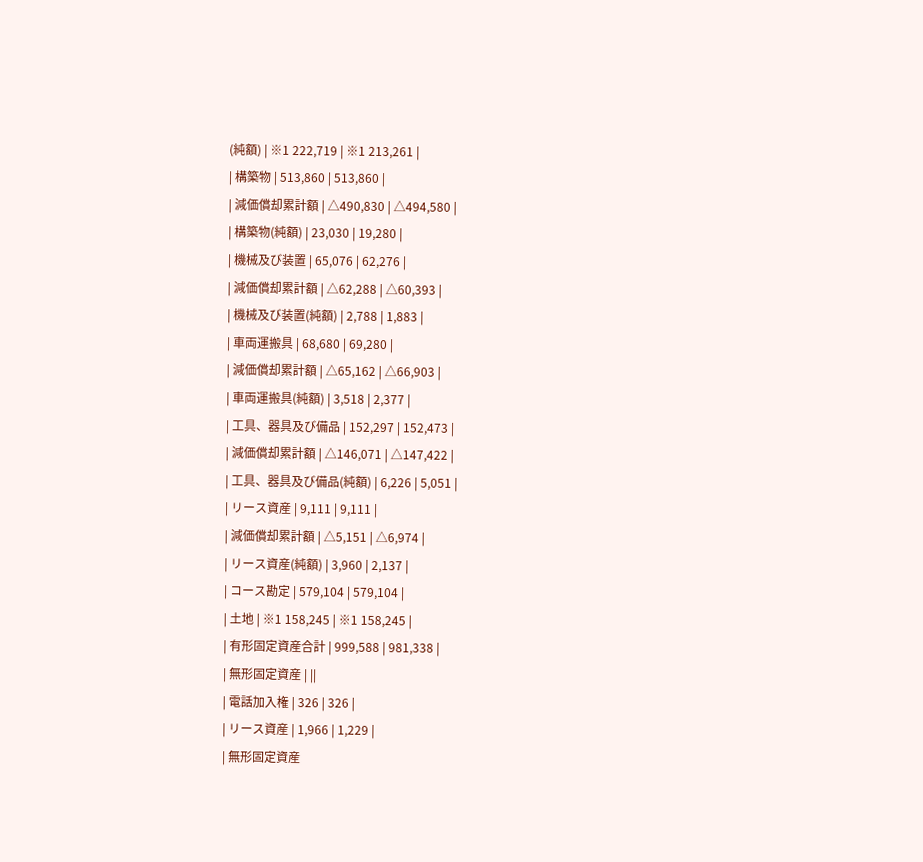(純額) | ※1 222,719 | ※1 213,261 |
| 構築物 | 513,860 | 513,860 |
| 減価償却累計額 | △490,830 | △494,580 |
| 構築物(純額) | 23,030 | 19,280 |
| 機械及び装置 | 65,076 | 62,276 |
| 減価償却累計額 | △62,288 | △60,393 |
| 機械及び装置(純額) | 2,788 | 1,883 |
| 車両運搬具 | 68,680 | 69,280 |
| 減価償却累計額 | △65,162 | △66,903 |
| 車両運搬具(純額) | 3,518 | 2,377 |
| 工具、器具及び備品 | 152,297 | 152,473 |
| 減価償却累計額 | △146,071 | △147,422 |
| 工具、器具及び備品(純額) | 6,226 | 5,051 |
| リース資産 | 9,111 | 9,111 |
| 減価償却累計額 | △5,151 | △6,974 |
| リース資産(純額) | 3,960 | 2,137 |
| コース勘定 | 579,104 | 579,104 |
| 土地 | ※1 158,245 | ※1 158,245 |
| 有形固定資産合計 | 999,588 | 981,338 |
| 無形固定資産 | ||
| 電話加入権 | 326 | 326 |
| リース資産 | 1,966 | 1,229 |
| 無形固定資産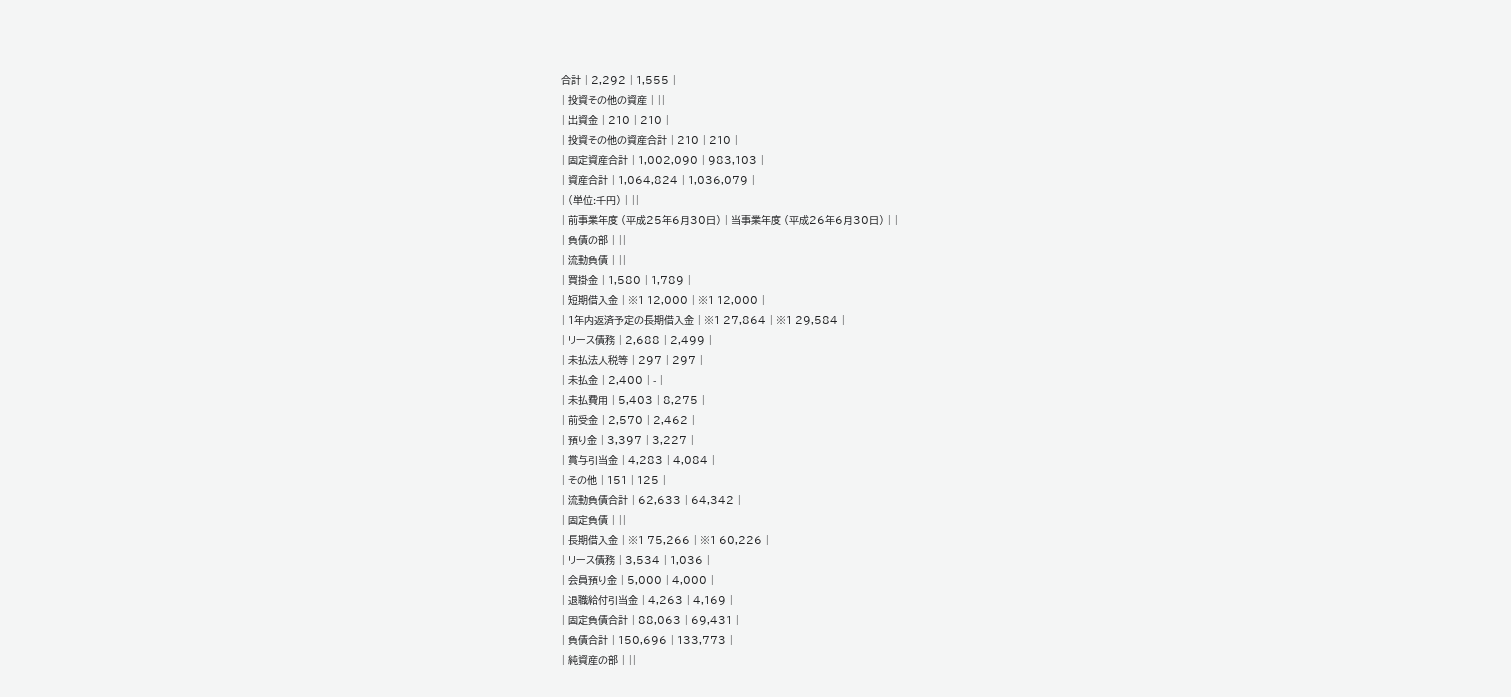合計 | 2,292 | 1,555 |
| 投資その他の資産 | ||
| 出資金 | 210 | 210 |
| 投資その他の資産合計 | 210 | 210 |
| 固定資産合計 | 1,002,090 | 983,103 |
| 資産合計 | 1,064,824 | 1,036,079 |
| (単位:千円) | ||
| 前事業年度 (平成25年6月30日) | 当事業年度 (平成26年6月30日) | |
| 負債の部 | ||
| 流動負債 | ||
| 買掛金 | 1,580 | 1,789 |
| 短期借入金 | ※1 12,000 | ※1 12,000 |
| 1年内返済予定の長期借入金 | ※1 27,864 | ※1 29,584 |
| リース債務 | 2,688 | 2,499 |
| 未払法人税等 | 297 | 297 |
| 未払金 | 2,400 | - |
| 未払費用 | 5,403 | 8,275 |
| 前受金 | 2,570 | 2,462 |
| 預り金 | 3,397 | 3,227 |
| 賞与引当金 | 4,283 | 4,084 |
| その他 | 151 | 125 |
| 流動負債合計 | 62,633 | 64,342 |
| 固定負債 | ||
| 長期借入金 | ※1 75,266 | ※1 60,226 |
| リース債務 | 3,534 | 1,036 |
| 会員預り金 | 5,000 | 4,000 |
| 退職給付引当金 | 4,263 | 4,169 |
| 固定負債合計 | 88,063 | 69,431 |
| 負債合計 | 150,696 | 133,773 |
| 純資産の部 | ||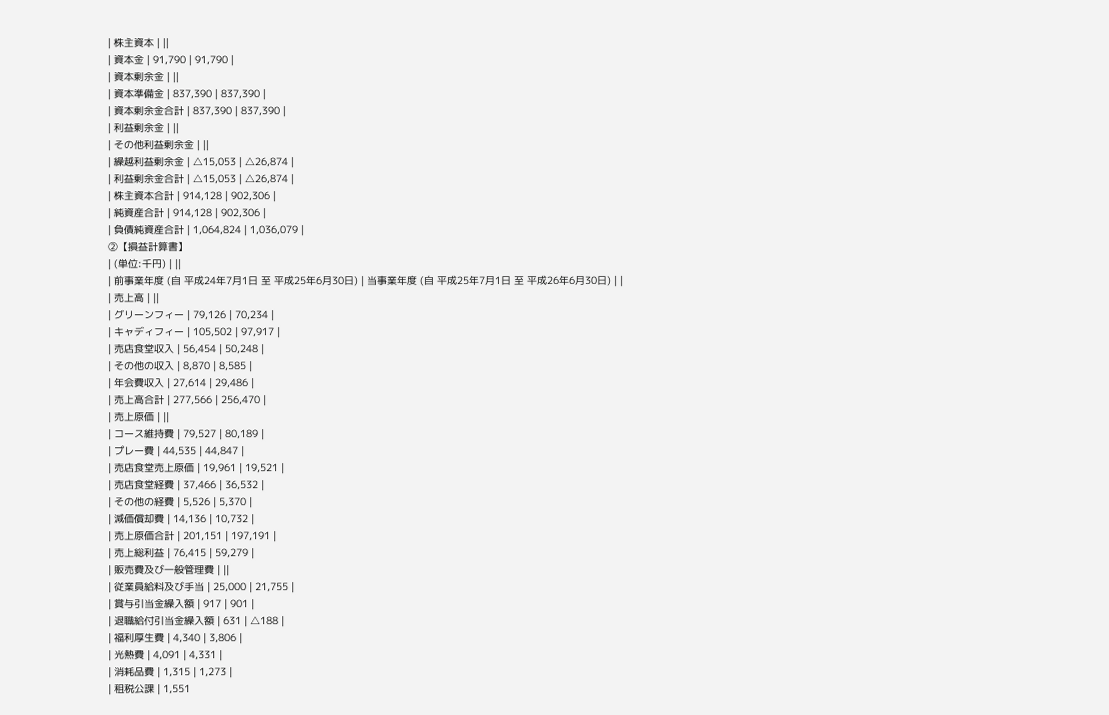| 株主資本 | ||
| 資本金 | 91,790 | 91,790 |
| 資本剰余金 | ||
| 資本準備金 | 837,390 | 837,390 |
| 資本剰余金合計 | 837,390 | 837,390 |
| 利益剰余金 | ||
| その他利益剰余金 | ||
| 繰越利益剰余金 | △15,053 | △26,874 |
| 利益剰余金合計 | △15,053 | △26,874 |
| 株主資本合計 | 914,128 | 902,306 |
| 純資産合計 | 914,128 | 902,306 |
| 負債純資産合計 | 1,064,824 | 1,036,079 |
②【損益計算書】
| (単位:千円) | ||
| 前事業年度 (自 平成24年7月1日 至 平成25年6月30日) | 当事業年度 (自 平成25年7月1日 至 平成26年6月30日) | |
| 売上高 | ||
| グリーンフィー | 79,126 | 70,234 |
| キャディフィー | 105,502 | 97,917 |
| 売店食堂収入 | 56,454 | 50,248 |
| その他の収入 | 8,870 | 8,585 |
| 年会費収入 | 27,614 | 29,486 |
| 売上高合計 | 277,566 | 256,470 |
| 売上原価 | ||
| コース維持費 | 79,527 | 80,189 |
| プレー費 | 44,535 | 44,847 |
| 売店食堂売上原価 | 19,961 | 19,521 |
| 売店食堂経費 | 37,466 | 36,532 |
| その他の経費 | 5,526 | 5,370 |
| 減価償却費 | 14,136 | 10,732 |
| 売上原価合計 | 201,151 | 197,191 |
| 売上総利益 | 76,415 | 59,279 |
| 販売費及び一般管理費 | ||
| 従業員給料及び手当 | 25,000 | 21,755 |
| 賞与引当金繰入額 | 917 | 901 |
| 退職給付引当金繰入額 | 631 | △188 |
| 福利厚生費 | 4,340 | 3,806 |
| 光熱費 | 4,091 | 4,331 |
| 消耗品費 | 1,315 | 1,273 |
| 租税公課 | 1,551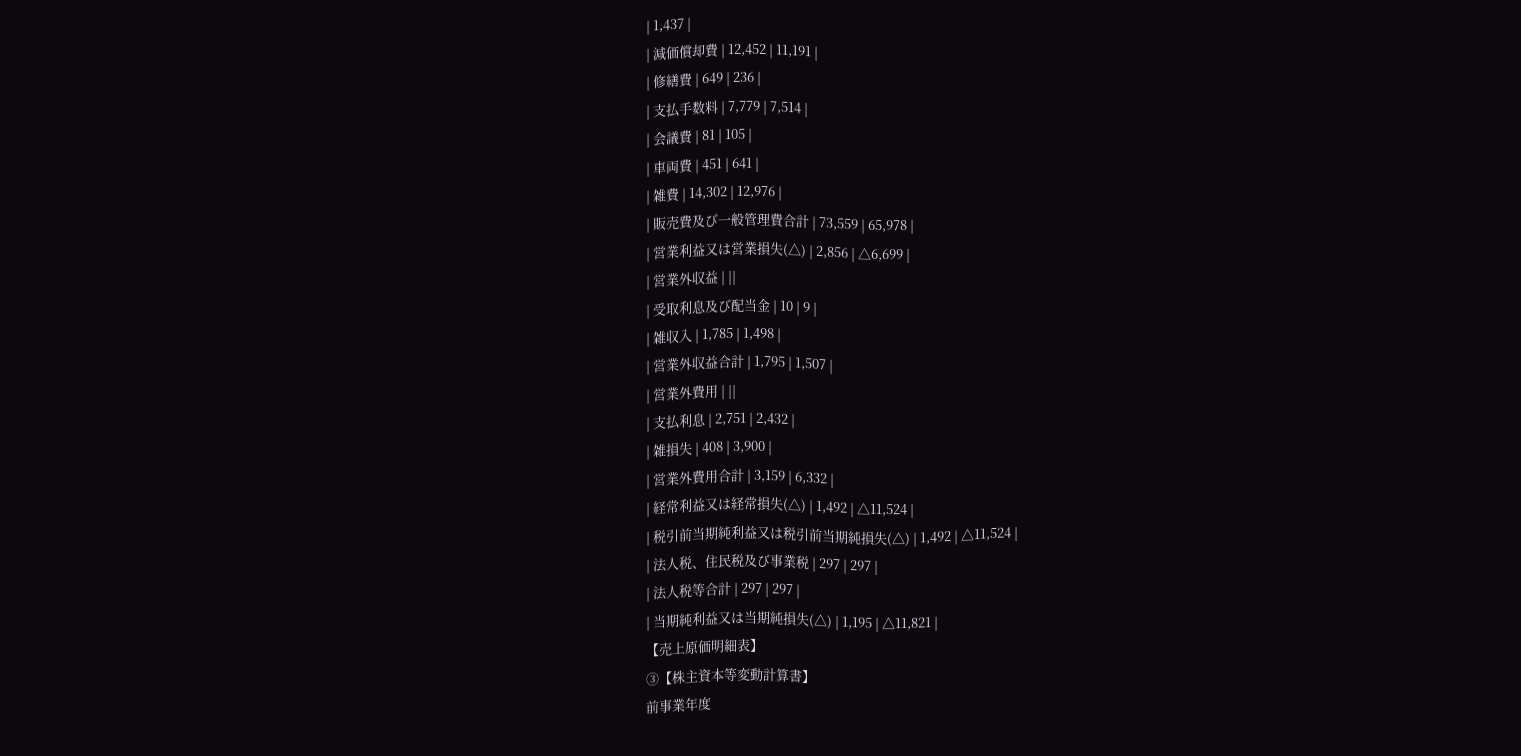| 1,437 |
| 減価償却費 | 12,452 | 11,191 |
| 修繕費 | 649 | 236 |
| 支払手数料 | 7,779 | 7,514 |
| 会議費 | 81 | 105 |
| 車両費 | 451 | 641 |
| 雑費 | 14,302 | 12,976 |
| 販売費及び一般管理費合計 | 73,559 | 65,978 |
| 営業利益又は営業損失(△) | 2,856 | △6,699 |
| 営業外収益 | ||
| 受取利息及び配当金 | 10 | 9 |
| 雑収入 | 1,785 | 1,498 |
| 営業外収益合計 | 1,795 | 1,507 |
| 営業外費用 | ||
| 支払利息 | 2,751 | 2,432 |
| 雑損失 | 408 | 3,900 |
| 営業外費用合計 | 3,159 | 6,332 |
| 経常利益又は経常損失(△) | 1,492 | △11,524 |
| 税引前当期純利益又は税引前当期純損失(△) | 1,492 | △11,524 |
| 法人税、住民税及び事業税 | 297 | 297 |
| 法人税等合計 | 297 | 297 |
| 当期純利益又は当期純損失(△) | 1,195 | △11,821 |
【売上原価明細表】
③【株主資本等変動計算書】
前事業年度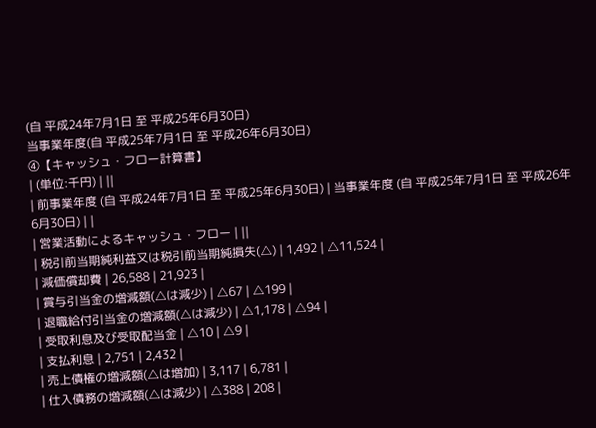(自 平成24年7月1日 至 平成25年6月30日)
当事業年度(自 平成25年7月1日 至 平成26年6月30日)
④【キャッシュ・フロー計算書】
| (単位:千円) | ||
| 前事業年度 (自 平成24年7月1日 至 平成25年6月30日) | 当事業年度 (自 平成25年7月1日 至 平成26年6月30日) | |
| 営業活動によるキャッシュ・フロー | ||
| 税引前当期純利益又は税引前当期純損失(△) | 1,492 | △11,524 |
| 減価償却費 | 26,588 | 21,923 |
| 賞与引当金の増減額(△は減少) | △67 | △199 |
| 退職給付引当金の増減額(△は減少) | △1,178 | △94 |
| 受取利息及び受取配当金 | △10 | △9 |
| 支払利息 | 2,751 | 2,432 |
| 売上債権の増減額(△は増加) | 3,117 | 6,781 |
| 仕入債務の増減額(△は減少) | △388 | 208 |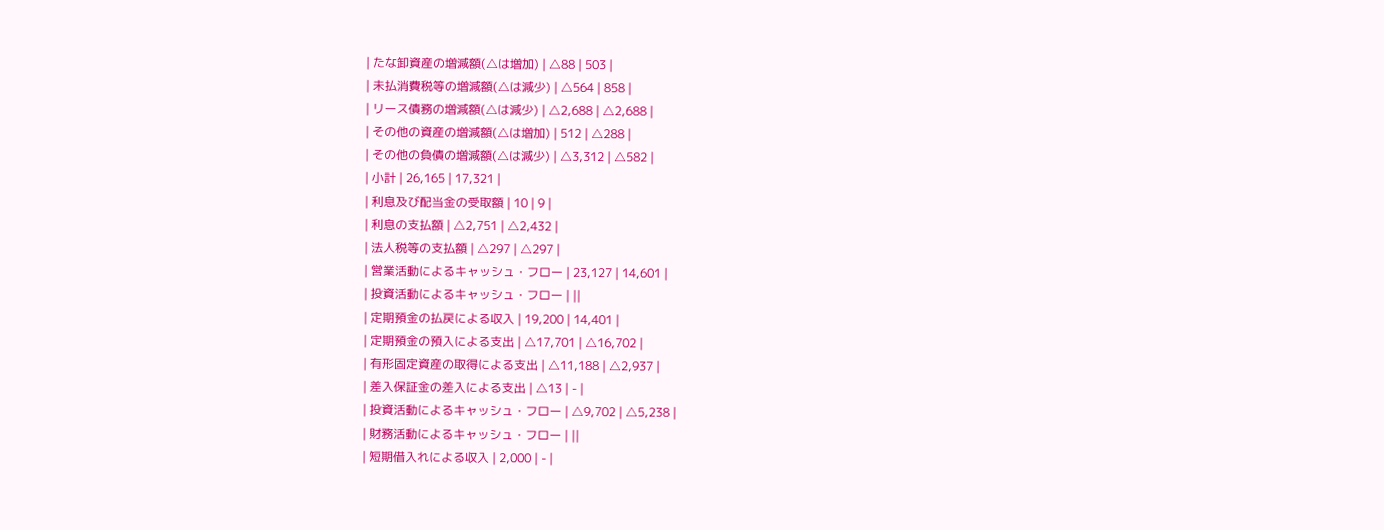| たな卸資産の増減額(△は増加) | △88 | 503 |
| 未払消費税等の増減額(△は減少) | △564 | 858 |
| リース債務の増減額(△は減少) | △2,688 | △2,688 |
| その他の資産の増減額(△は増加) | 512 | △288 |
| その他の負債の増減額(△は減少) | △3,312 | △582 |
| 小計 | 26,165 | 17,321 |
| 利息及び配当金の受取額 | 10 | 9 |
| 利息の支払額 | △2,751 | △2,432 |
| 法人税等の支払額 | △297 | △297 |
| 営業活動によるキャッシュ・フロー | 23,127 | 14,601 |
| 投資活動によるキャッシュ・フロー | ||
| 定期預金の払戻による収入 | 19,200 | 14,401 |
| 定期預金の預入による支出 | △17,701 | △16,702 |
| 有形固定資産の取得による支出 | △11,188 | △2,937 |
| 差入保証金の差入による支出 | △13 | - |
| 投資活動によるキャッシュ・フロー | △9,702 | △5,238 |
| 財務活動によるキャッシュ・フロー | ||
| 短期借入れによる収入 | 2,000 | - |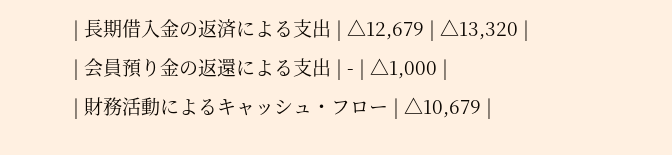| 長期借入金の返済による支出 | △12,679 | △13,320 |
| 会員預り金の返還による支出 | - | △1,000 |
| 財務活動によるキャッシュ・フロー | △10,679 |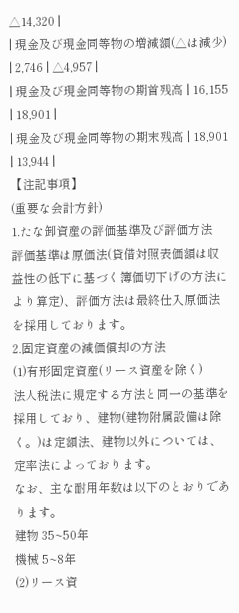△14,320 |
| 現金及び現金同等物の増減額(△は減少) | 2,746 | △4,957 |
| 現金及び現金同等物の期首残高 | 16,155 | 18,901 |
| 現金及び現金同等物の期末残高 | 18,901 | 13,944 |
【注記事項】
(重要な会計方針)
1.たな卸資産の評価基準及び評価方法
評価基準は原価法(貸借対照表価額は収益性の低下に基づく簿価切下げの方法により算定)、評価方法は最終仕入原価法を採用しております。
2.固定資産の減価償却の方法
(1)有形固定資産(リース資産を除く)
法人税法に規定する方法と同一の基準を採用しており、建物(建物附属設備は除く。)は定額法、建物以外については、定率法によっております。
なお、主な耐用年数は以下のとおりであります。
建物 35~50年
機械 5~8年
(2)リース資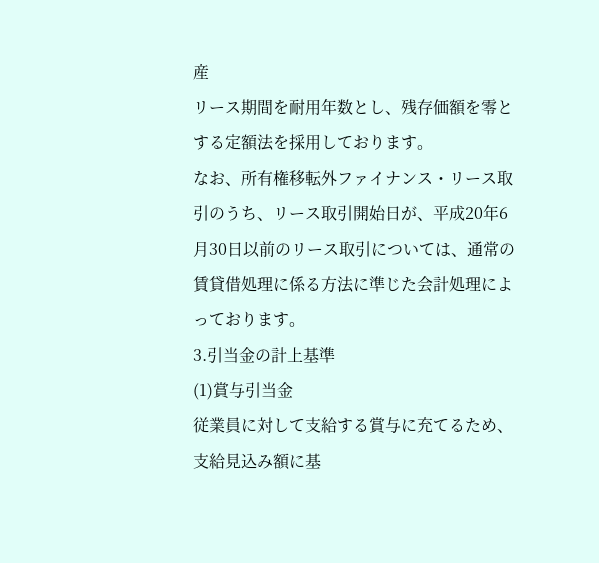産
リース期間を耐用年数とし、残存価額を零とする定額法を採用しております。
なお、所有権移転外ファイナンス・リース取引のうち、リース取引開始日が、平成20年6月30日以前のリース取引については、通常の賃貸借処理に係る方法に準じた会計処理によっております。
3.引当金の計上基準
(1)賞与引当金
従業員に対して支給する賞与に充てるため、支給見込み額に基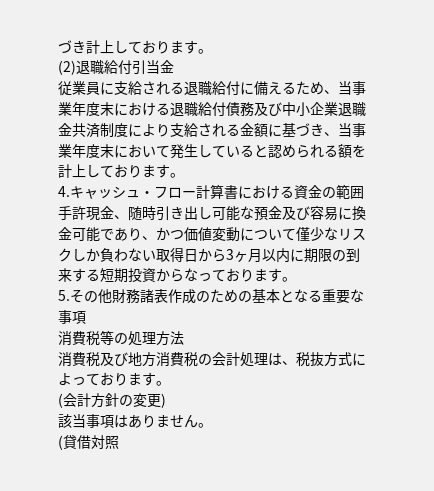づき計上しております。
(2)退職給付引当金
従業員に支給される退職給付に備えるため、当事業年度末における退職給付債務及び中小企業退職金共済制度により支給される金額に基づき、当事業年度末において発生していると認められる額を計上しております。
4.キャッシュ・フロー計算書における資金の範囲
手許現金、随時引き出し可能な預金及び容易に換金可能であり、かつ価値変動について僅少なリスクしか負わない取得日から3ヶ月以内に期限の到来する短期投資からなっております。
5.その他財務諸表作成のための基本となる重要な事項
消費税等の処理方法
消費税及び地方消費税の会計処理は、税抜方式によっております。
(会計方針の変更)
該当事項はありません。
(貸借対照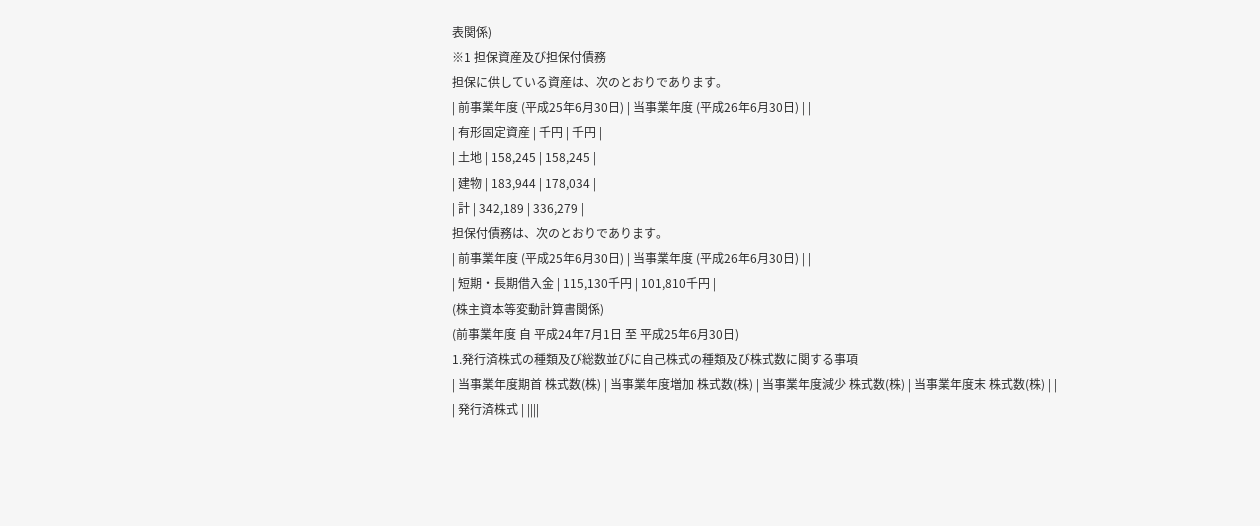表関係)
※1 担保資産及び担保付債務
担保に供している資産は、次のとおりであります。
| 前事業年度 (平成25年6月30日) | 当事業年度 (平成26年6月30日) | |
| 有形固定資産 | 千円 | 千円 |
| 土地 | 158,245 | 158,245 |
| 建物 | 183,944 | 178,034 |
| 計 | 342,189 | 336,279 |
担保付債務は、次のとおりであります。
| 前事業年度 (平成25年6月30日) | 当事業年度 (平成26年6月30日) | |
| 短期・長期借入金 | 115,130千円 | 101,810千円 |
(株主資本等変動計算書関係)
(前事業年度 自 平成24年7月1日 至 平成25年6月30日)
1.発行済株式の種類及び総数並びに自己株式の種類及び株式数に関する事項
| 当事業年度期首 株式数(株) | 当事業年度増加 株式数(株) | 当事業年度減少 株式数(株) | 当事業年度末 株式数(株) | |
| 発行済株式 | ||||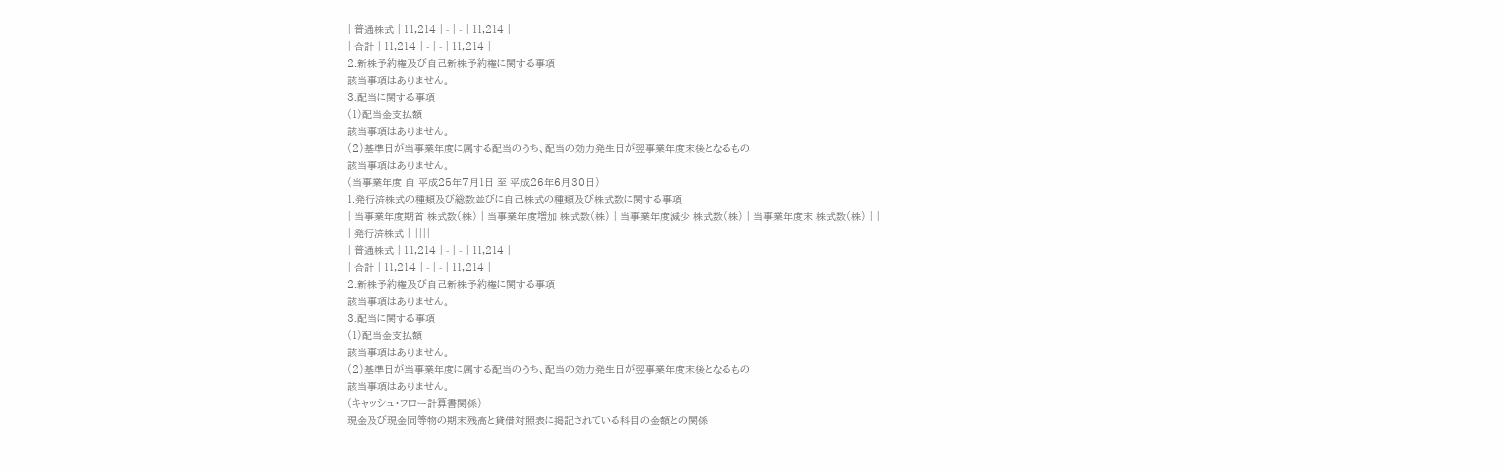| 普通株式 | 11,214 | - | - | 11,214 |
| 合計 | 11,214 | - | - | 11,214 |
2.新株予約権及び自己新株予約権に関する事項
該当事項はありません。
3.配当に関する事項
(1)配当金支払額
該当事項はありません。
(2)基準日が当事業年度に属する配当のうち、配当の効力発生日が翌事業年度末後となるもの
該当事項はありません。
(当事業年度 自 平成25年7月1日 至 平成26年6月30日)
1.発行済株式の種類及び総数並びに自己株式の種類及び株式数に関する事項
| 当事業年度期首 株式数(株) | 当事業年度増加 株式数(株) | 当事業年度減少 株式数(株) | 当事業年度末 株式数(株) | |
| 発行済株式 | ||||
| 普通株式 | 11,214 | - | - | 11,214 |
| 合計 | 11,214 | - | - | 11,214 |
2.新株予約権及び自己新株予約権に関する事項
該当事項はありません。
3.配当に関する事項
(1)配当金支払額
該当事項はありません。
(2)基準日が当事業年度に属する配当のうち、配当の効力発生日が翌事業年度末後となるもの
該当事項はありません。
(キャッシュ・フロー計算書関係)
現金及び現金同等物の期末残高と貸借対照表に掲記されている科目の金額との関係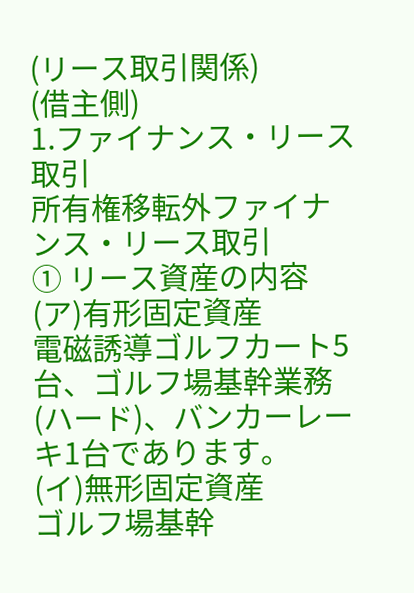(リース取引関係)
(借主側)
1.ファイナンス・リース取引
所有権移転外ファイナンス・リース取引
① リース資産の内容
(ア)有形固定資産
電磁誘導ゴルフカート5台、ゴルフ場基幹業務(ハード)、バンカーレーキ1台であります。
(イ)無形固定資産
ゴルフ場基幹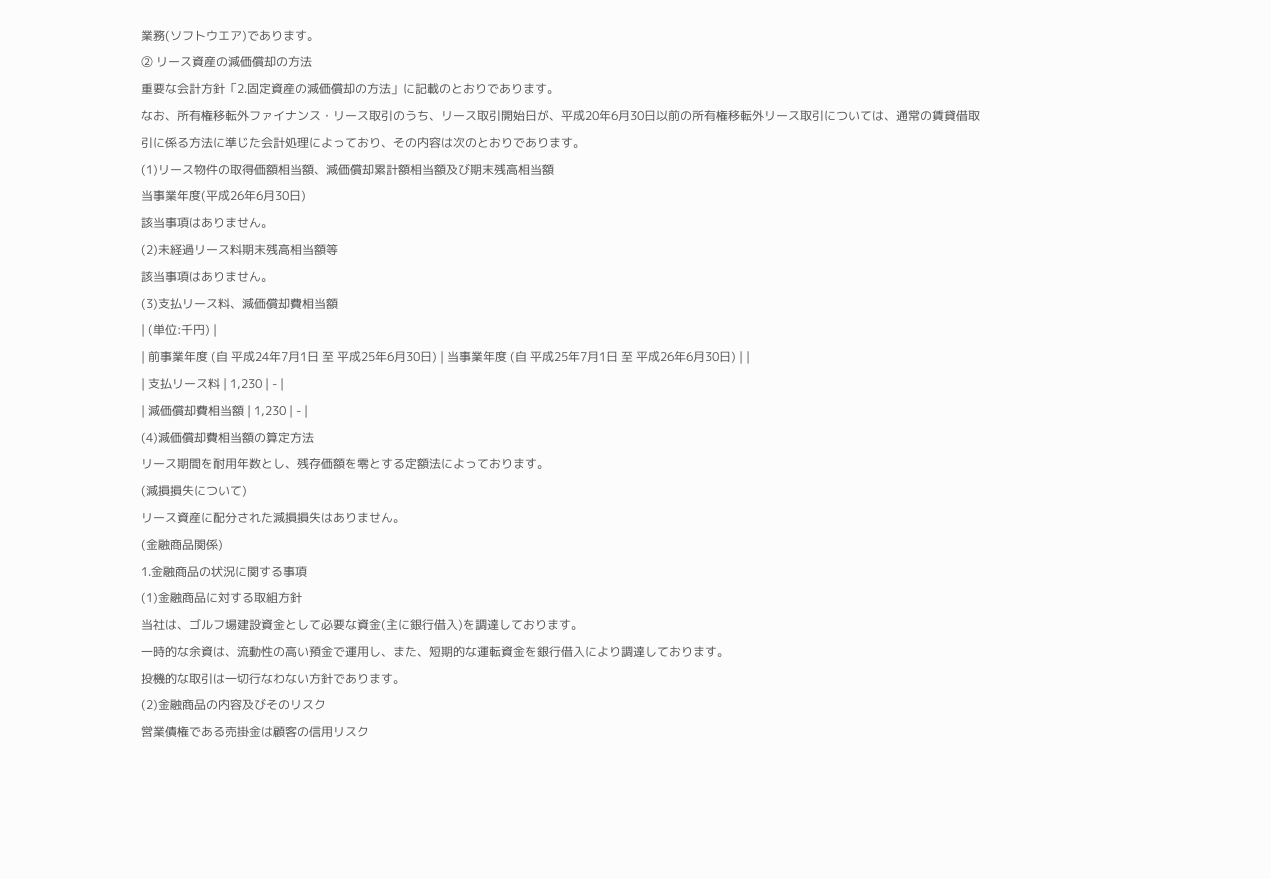業務(ソフトウエア)であります。
② リース資産の減価償却の方法
重要な会計方針「2.固定資産の減価償却の方法」に記載のとおりであります。
なお、所有権移転外ファイナンス・リース取引のうち、リース取引開始日が、平成20年6月30日以前の所有権移転外リース取引については、通常の賃貸借取引に係る方法に準じた会計処理によっており、その内容は次のとおりであります。
(1)リース物件の取得価額相当額、減価償却累計額相当額及び期末残高相当額
当事業年度(平成26年6月30日)
該当事項はありません。
(2)未経過リース料期末残高相当額等
該当事項はありません。
(3)支払リース料、減価償却費相当額
| (単位:千円) |
| 前事業年度 (自 平成24年7月1日 至 平成25年6月30日) | 当事業年度 (自 平成25年7月1日 至 平成26年6月30日) | |
| 支払リース料 | 1,230 | - |
| 減価償却費相当額 | 1,230 | - |
(4)減価償却費相当額の算定方法
リース期間を耐用年数とし、残存価額を零とする定額法によっております。
(減損損失について)
リース資産に配分された減損損失はありません。
(金融商品関係)
1.金融商品の状況に関する事項
(1)金融商品に対する取組方針
当社は、ゴルフ場建設資金として必要な資金(主に銀行借入)を調達しております。
一時的な余資は、流動性の高い預金で運用し、また、短期的な運転資金を銀行借入により調達しております。
投機的な取引は一切行なわない方針であります。
(2)金融商品の内容及びそのリスク
営業債権である売掛金は顧客の信用リスク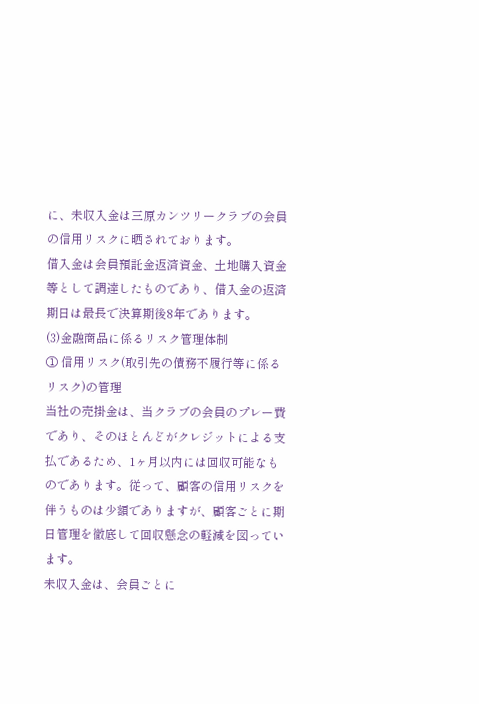に、未収入金は三原カンツリークラブの会員の信用リスクに晒されております。
借入金は会員預託金返済資金、土地購入資金等として調達したものであり、借入金の返済期日は最長で決算期後8年であります。
(3)金融商品に係るリスク管理体制
① 信用リスク(取引先の債務不履行等に係るリスク)の管理
当社の売掛金は、当クラブの会員のプレー費であり、そのほとんどがクレジットによる支払であるため、1ヶ月以内には回収可能なものであります。従って、顧客の信用リスクを伴うものは少額でありますが、顧客ごとに期日管理を徹底して回収懸念の軽減を図っています。
未収入金は、会員ごとに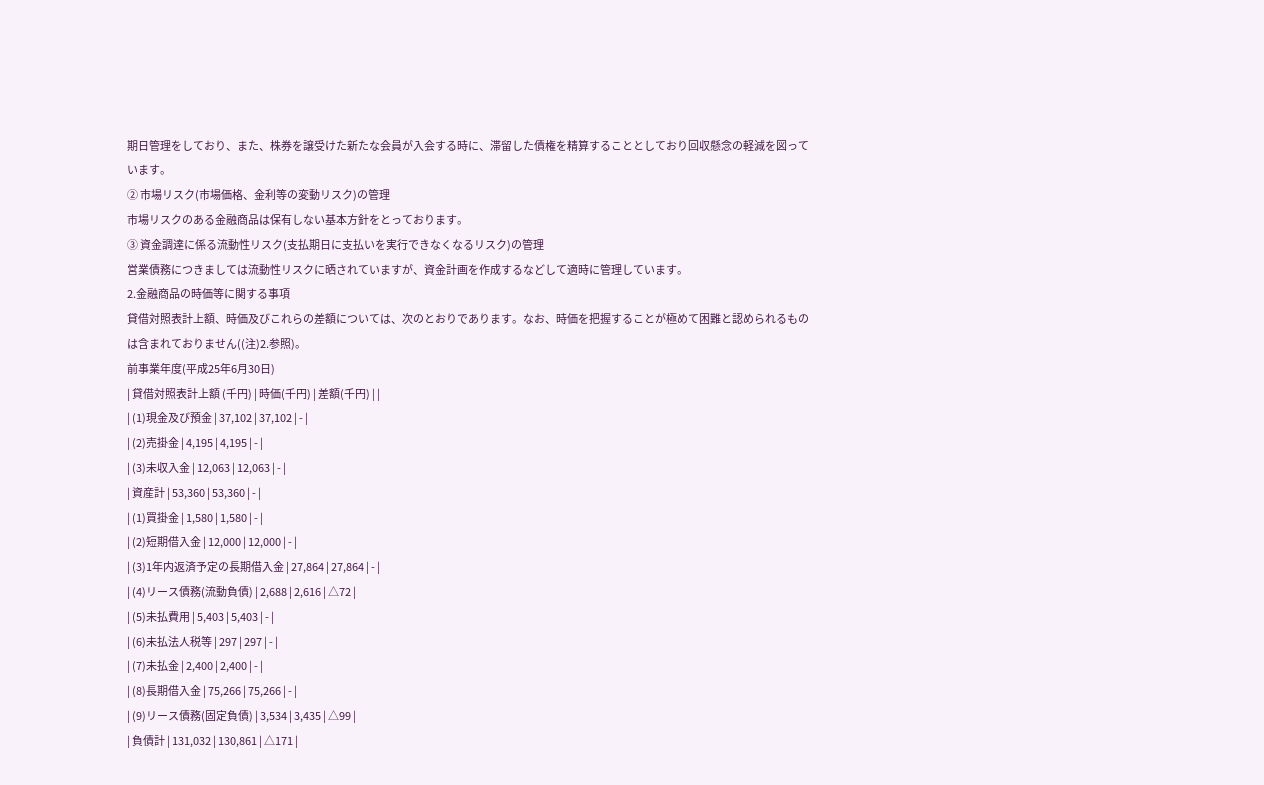期日管理をしており、また、株券を譲受けた新たな会員が入会する時に、滞留した債権を精算することとしており回収懸念の軽減を図っています。
② 市場リスク(市場価格、金利等の変動リスク)の管理
市場リスクのある金融商品は保有しない基本方針をとっております。
③ 資金調達に係る流動性リスク(支払期日に支払いを実行できなくなるリスク)の管理
営業債務につきましては流動性リスクに晒されていますが、資金計画を作成するなどして適時に管理しています。
2.金融商品の時価等に関する事項
貸借対照表計上額、時価及びこれらの差額については、次のとおりであります。なお、時価を把握することが極めて困難と認められるものは含まれておりません((注)2.参照)。
前事業年度(平成25年6月30日)
| 貸借対照表計上額 (千円) | 時価(千円) | 差額(千円) | |
| (1)現金及び預金 | 37,102 | 37,102 | - |
| (2)売掛金 | 4,195 | 4,195 | - |
| (3)未収入金 | 12,063 | 12,063 | - |
| 資産計 | 53,360 | 53,360 | - |
| (1)買掛金 | 1,580 | 1,580 | - |
| (2)短期借入金 | 12,000 | 12,000 | - |
| (3)1年内返済予定の長期借入金 | 27,864 | 27,864 | - |
| (4)リース債務(流動負債) | 2,688 | 2,616 | △72 |
| (5)未払費用 | 5,403 | 5,403 | - |
| (6)未払法人税等 | 297 | 297 | - |
| (7)未払金 | 2,400 | 2,400 | - |
| (8)長期借入金 | 75,266 | 75,266 | - |
| (9)リース債務(固定負債) | 3,534 | 3,435 | △99 |
| 負債計 | 131,032 | 130,861 | △171 |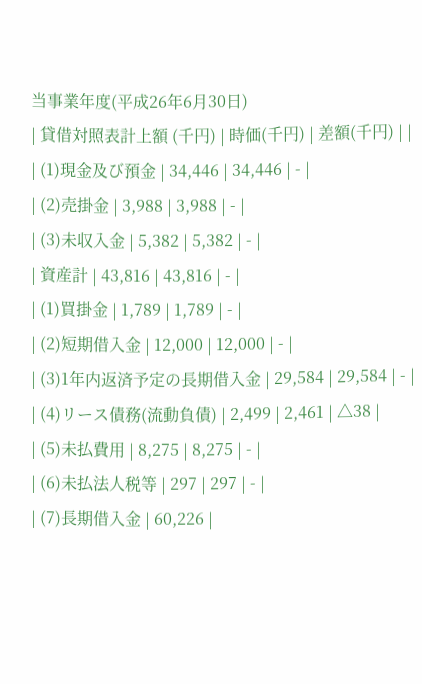当事業年度(平成26年6月30日)
| 貸借対照表計上額 (千円) | 時価(千円) | 差額(千円) | |
| (1)現金及び預金 | 34,446 | 34,446 | - |
| (2)売掛金 | 3,988 | 3,988 | - |
| (3)未収入金 | 5,382 | 5,382 | - |
| 資産計 | 43,816 | 43,816 | - |
| (1)買掛金 | 1,789 | 1,789 | - |
| (2)短期借入金 | 12,000 | 12,000 | - |
| (3)1年内返済予定の長期借入金 | 29,584 | 29,584 | - |
| (4)リース債務(流動負債) | 2,499 | 2,461 | △38 |
| (5)未払費用 | 8,275 | 8,275 | - |
| (6)未払法人税等 | 297 | 297 | - |
| (7)長期借入金 | 60,226 |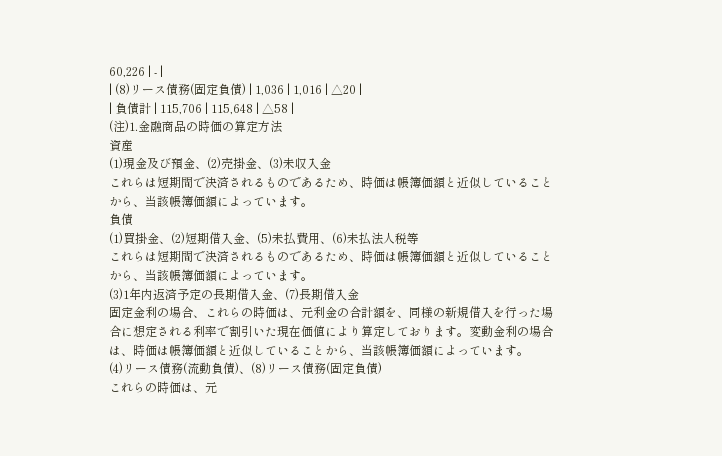60,226 | - |
| (8)リース債務(固定負債) | 1,036 | 1,016 | △20 |
| 負債計 | 115,706 | 115,648 | △58 |
(注)1.金融商品の時価の算定方法
資産
(1)現金及び預金、(2)売掛金、(3)未収入金
これらは短期間で決済されるものであるため、時価は帳簿価額と近似していることから、当該帳簿価額によっています。
負債
(1)買掛金、(2)短期借入金、(5)未払費用、(6)未払法人税等
これらは短期間で決済されるものであるため、時価は帳簿価額と近似していることから、当該帳簿価額によっています。
(3)1年内返済予定の長期借入金、(7)長期借入金
固定金利の場合、これらの時価は、元利金の合計額を、同様の新規借入を行った場合に想定される利率で割引いた現在価値により算定しております。変動金利の場合は、時価は帳簿価額と近似していることから、当該帳簿価額によっています。
(4)リース債務(流動負債)、(8)リース債務(固定負債)
これらの時価は、元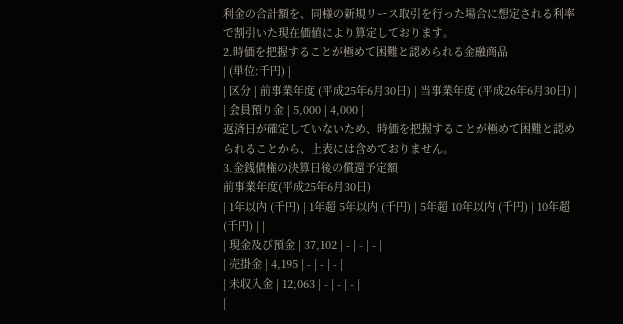利金の合計額を、同様の新規リース取引を行った場合に想定される利率で割引いた現在価値により算定しております。
2.時価を把握することが極めて困難と認められる金融商品
| (単位:千円) |
| 区分 | 前事業年度 (平成25年6月30日) | 当事業年度 (平成26年6月30日) |
| 会員預り金 | 5,000 | 4,000 |
返済日が確定していないため、時価を把握することが極めて困難と認められることから、上表には含めておりません。
3.金銭債権の決算日後の償還予定額
前事業年度(平成25年6月30日)
| 1年以内 (千円) | 1年超 5年以内 (千円) | 5年超 10年以内 (千円) | 10年超 (千円) | |
| 現金及び預金 | 37,102 | - | - | - |
| 売掛金 | 4,195 | - | - | - |
| 未収入金 | 12,063 | - | - | - |
|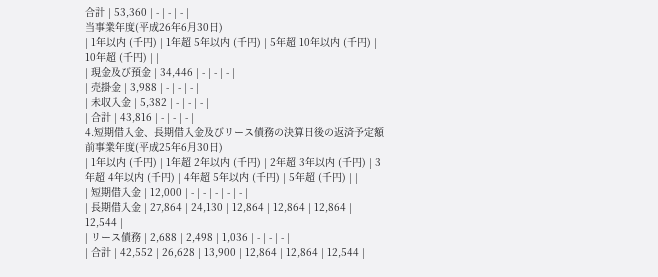合計 | 53,360 | - | - | - |
当事業年度(平成26年6月30日)
| 1年以内 (千円) | 1年超 5年以内 (千円) | 5年超 10年以内 (千円) | 10年超 (千円) | |
| 現金及び預金 | 34,446 | - | - | - |
| 売掛金 | 3,988 | - | - | - |
| 未収入金 | 5,382 | - | - | - |
| 合計 | 43,816 | - | - | - |
4.短期借入金、長期借入金及びリース債務の決算日後の返済予定額
前事業年度(平成25年6月30日)
| 1年以内 (千円) | 1年超 2年以内 (千円) | 2年超 3年以内 (千円) | 3年超 4年以内 (千円) | 4年超 5年以内 (千円) | 5年超 (千円) | |
| 短期借入金 | 12,000 | - | - | - | - | - |
| 長期借入金 | 27,864 | 24,130 | 12,864 | 12,864 | 12,864 | 12,544 |
| リース債務 | 2,688 | 2,498 | 1,036 | - | - | - |
| 合計 | 42,552 | 26,628 | 13,900 | 12,864 | 12,864 | 12,544 |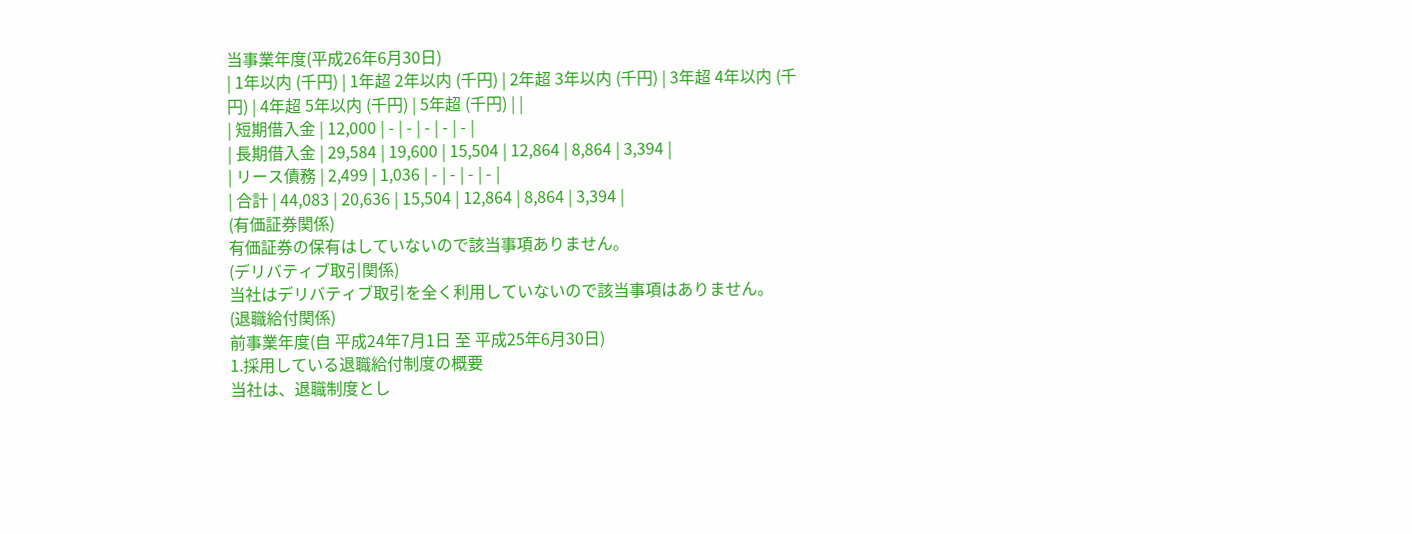当事業年度(平成26年6月30日)
| 1年以内 (千円) | 1年超 2年以内 (千円) | 2年超 3年以内 (千円) | 3年超 4年以内 (千円) | 4年超 5年以内 (千円) | 5年超 (千円) | |
| 短期借入金 | 12,000 | - | - | - | - | - |
| 長期借入金 | 29,584 | 19,600 | 15,504 | 12,864 | 8,864 | 3,394 |
| リース債務 | 2,499 | 1,036 | - | - | - | - |
| 合計 | 44,083 | 20,636 | 15,504 | 12,864 | 8,864 | 3,394 |
(有価証券関係)
有価証券の保有はしていないので該当事項ありません。
(デリバティブ取引関係)
当社はデリバティブ取引を全く利用していないので該当事項はありません。
(退職給付関係)
前事業年度(自 平成24年7月1日 至 平成25年6月30日)
1.採用している退職給付制度の概要
当社は、退職制度とし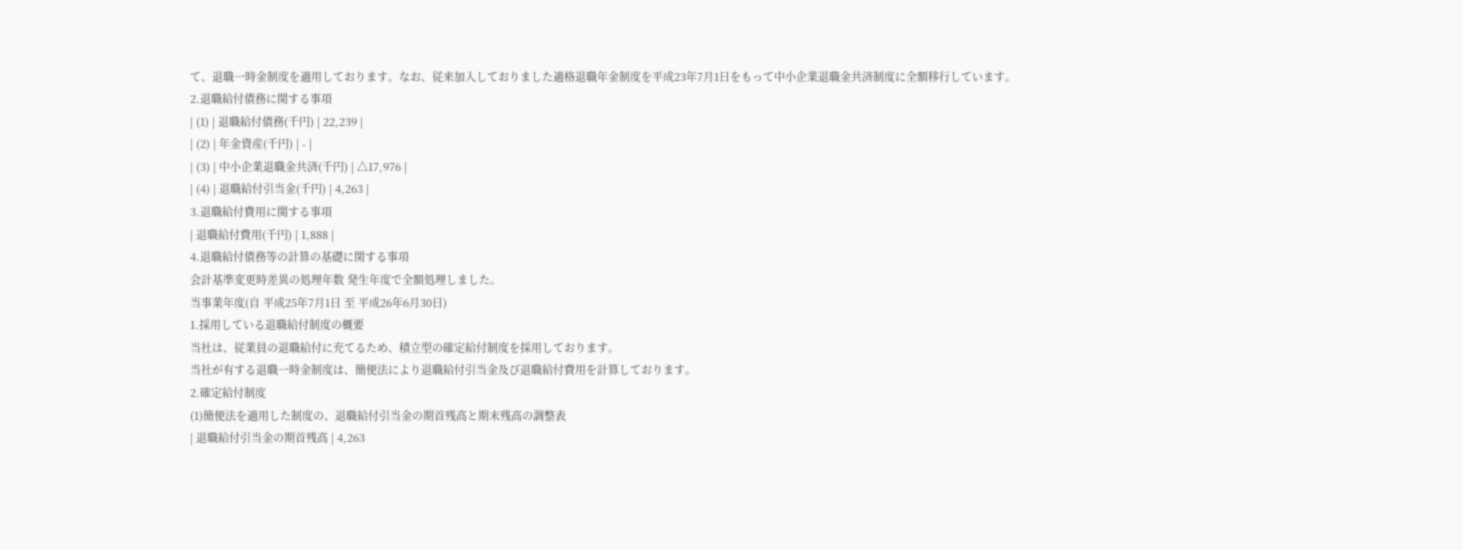て、退職一時金制度を適用しております。なお、従来加入しておりました適格退職年金制度を平成23年7月1日をもって中小企業退職金共済制度に全額移行しています。
2.退職給付債務に関する事項
| (1) | 退職給付債務(千円) | 22,239 |
| (2) | 年金資産(千円) | - |
| (3) | 中小企業退職金共済(千円) | △17,976 |
| (4) | 退職給付引当金(千円) | 4,263 |
3.退職給付費用に関する事項
| 退職給付費用(千円) | 1,888 |
4.退職給付債務等の計算の基礎に関する事項
会計基準変更時差異の処理年数 発生年度で全額処理しました。
当事業年度(自 平成25年7月1日 至 平成26年6月30日)
1.採用している退職給付制度の概要
当社は、従業員の退職給付に充てるため、積立型の確定給付制度を採用しております。
当社が有する退職一時金制度は、簡便法により退職給付引当金及び退職給付費用を計算しております。
2.確定給付制度
(1)簡便法を適用した制度の、退職給付引当金の期首残高と期末残高の調整表
| 退職給付引当金の期首残高 | 4,263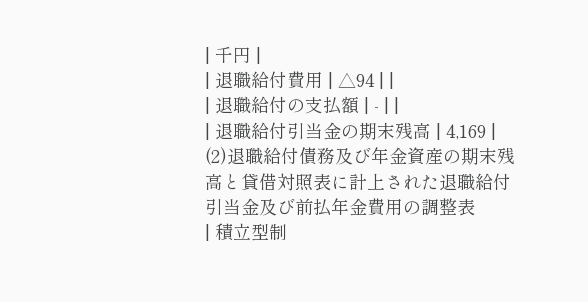| 千円 |
| 退職給付費用 | △94 | |
| 退職給付の支払額 | - | |
| 退職給付引当金の期末残高 | 4,169 |
(2)退職給付債務及び年金資産の期末残高と貸借対照表に計上された退職給付引当金及び前払年金費用の調整表
| 積立型制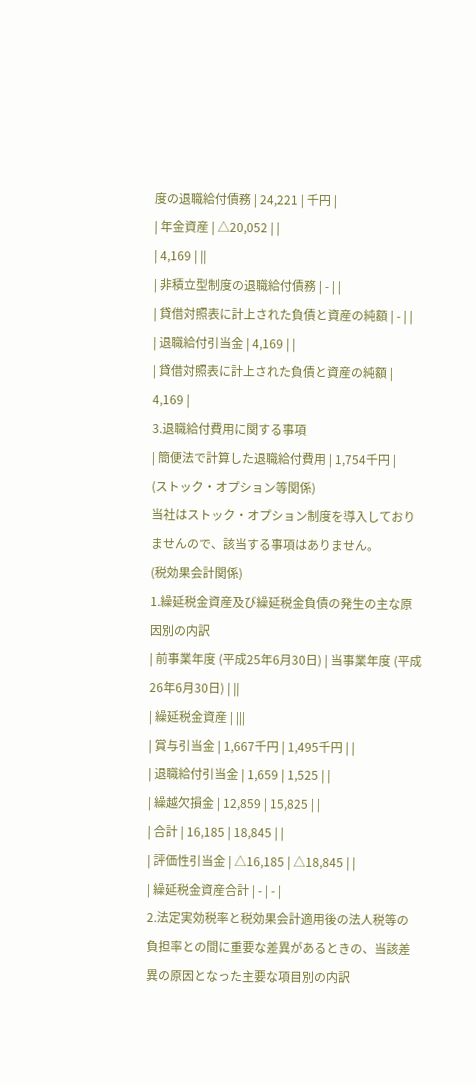度の退職給付債務 | 24,221 | 千円 |
| 年金資産 | △20,052 | |
| 4,169 | ||
| 非積立型制度の退職給付債務 | - | |
| 貸借対照表に計上された負債と資産の純額 | - | |
| 退職給付引当金 | 4,169 | |
| 貸借対照表に計上された負債と資産の純額 | 4,169 |
3.退職給付費用に関する事項
| 簡便法で計算した退職給付費用 | 1,754千円 |
(ストック・オプション等関係)
当社はストック・オプション制度を導入しておりませんので、該当する事項はありません。
(税効果会計関係)
1.繰延税金資産及び繰延税金負債の発生の主な原因別の内訳
| 前事業年度 (平成25年6月30日) | 当事業年度 (平成26年6月30日) | ||
| 繰延税金資産 | |||
| 賞与引当金 | 1,667千円 | 1,495千円 | |
| 退職給付引当金 | 1,659 | 1,525 | |
| 繰越欠損金 | 12,859 | 15,825 | |
| 合計 | 16,185 | 18,845 | |
| 評価性引当金 | △16,185 | △18,845 | |
| 繰延税金資産合計 | - | - |
2.法定実効税率と税効果会計適用後の法人税等の負担率との間に重要な差異があるときの、当該差異の原因となった主要な項目別の内訳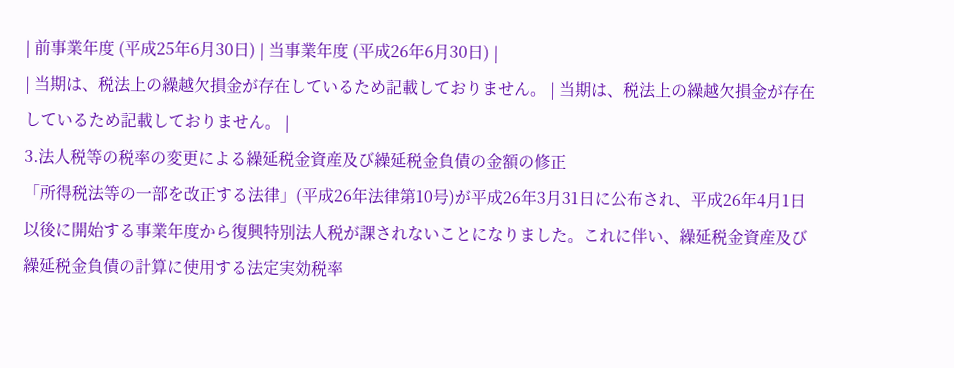| 前事業年度 (平成25年6月30日) | 当事業年度 (平成26年6月30日) |
| 当期は、税法上の繰越欠損金が存在しているため記載しておりません。 | 当期は、税法上の繰越欠損金が存在しているため記載しておりません。 |
3.法人税等の税率の変更による繰延税金資産及び繰延税金負債の金額の修正
「所得税法等の一部を改正する法律」(平成26年法律第10号)が平成26年3月31日に公布され、平成26年4月1日以後に開始する事業年度から復興特別法人税が課されないことになりました。これに伴い、繰延税金資産及び繰延税金負債の計算に使用する法定実効税率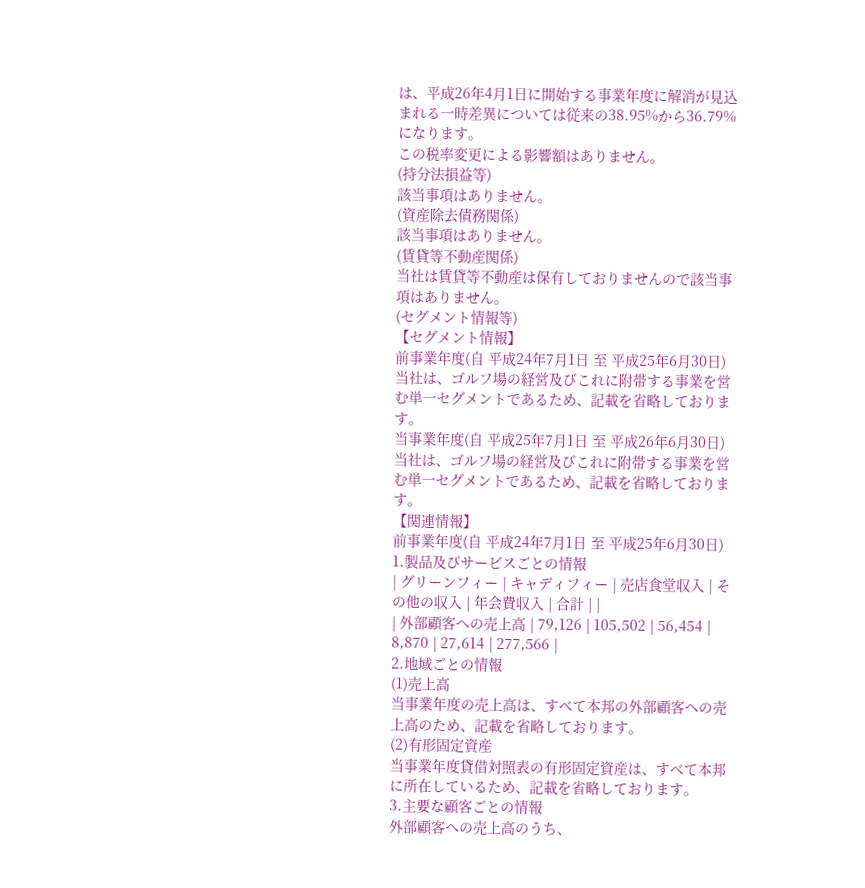は、平成26年4月1日に開始する事業年度に解消が見込まれる一時差異については従来の38.95%から36.79%になります。
この税率変更による影響額はありません。
(持分法損益等)
該当事項はありません。
(資産除去債務関係)
該当事項はありません。
(賃貸等不動産関係)
当社は賃貸等不動産は保有しておりませんので該当事項はありません。
(セグメント情報等)
【セグメント情報】
前事業年度(自 平成24年7月1日 至 平成25年6月30日)
当社は、ゴルフ場の経営及びこれに附帯する事業を営む単一セグメントであるため、記載を省略しております。
当事業年度(自 平成25年7月1日 至 平成26年6月30日)
当社は、ゴルフ場の経営及びこれに附帯する事業を営む単一セグメントであるため、記載を省略しております。
【関連情報】
前事業年度(自 平成24年7月1日 至 平成25年6月30日)
1.製品及びサービスごとの情報
| グリーンフィー | キャディフィー | 売店食堂収入 | その他の収入 | 年会費収入 | 合計 | |
| 外部顧客への売上高 | 79,126 | 105,502 | 56,454 | 8,870 | 27,614 | 277,566 |
2.地域ごとの情報
(1)売上高
当事業年度の売上高は、すべて本邦の外部顧客への売上高のため、記載を省略しております。
(2)有形固定資産
当事業年度貸借対照表の有形固定資産は、すべて本邦に所在しているため、記載を省略しております。
3.主要な顧客ごとの情報
外部顧客への売上高のうち、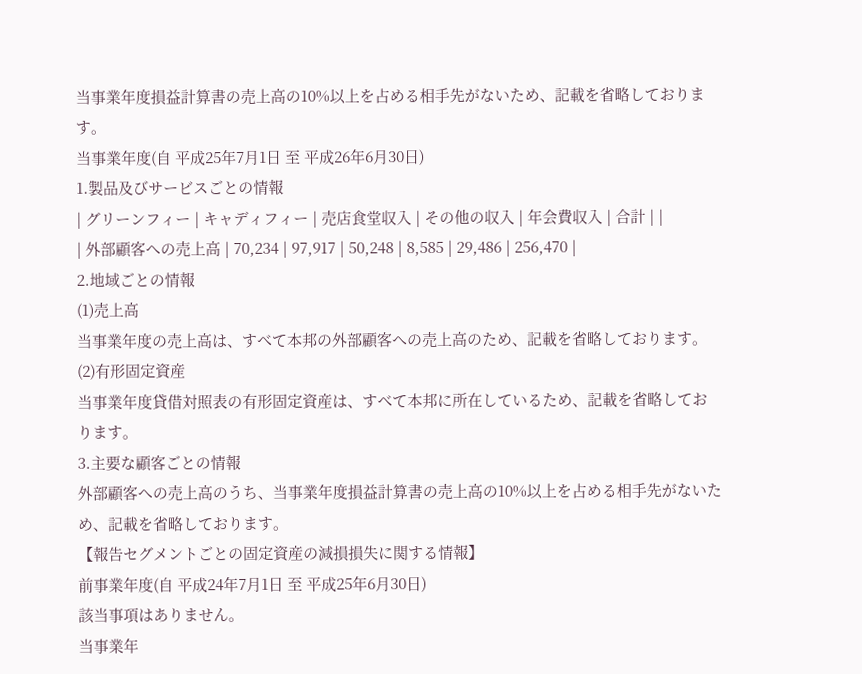当事業年度損益計算書の売上高の10%以上を占める相手先がないため、記載を省略しております。
当事業年度(自 平成25年7月1日 至 平成26年6月30日)
1.製品及びサービスごとの情報
| グリーンフィー | キャディフィー | 売店食堂収入 | その他の収入 | 年会費収入 | 合計 | |
| 外部顧客への売上高 | 70,234 | 97,917 | 50,248 | 8,585 | 29,486 | 256,470 |
2.地域ごとの情報
(1)売上高
当事業年度の売上高は、すべて本邦の外部顧客への売上高のため、記載を省略しております。
(2)有形固定資産
当事業年度貸借対照表の有形固定資産は、すべて本邦に所在しているため、記載を省略しております。
3.主要な顧客ごとの情報
外部顧客への売上高のうち、当事業年度損益計算書の売上高の10%以上を占める相手先がないため、記載を省略しております。
【報告セグメントごとの固定資産の減損損失に関する情報】
前事業年度(自 平成24年7月1日 至 平成25年6月30日)
該当事項はありません。
当事業年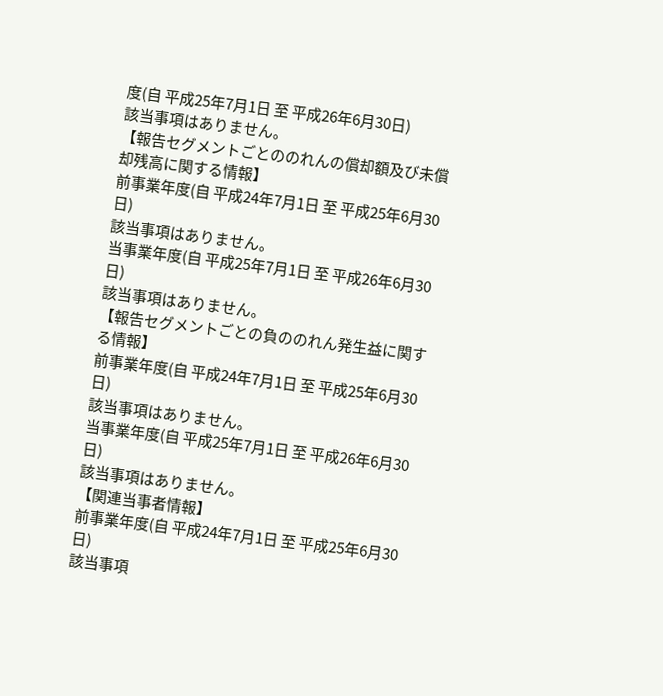度(自 平成25年7月1日 至 平成26年6月30日)
該当事項はありません。
【報告セグメントごとののれんの償却額及び未償却残高に関する情報】
前事業年度(自 平成24年7月1日 至 平成25年6月30日)
該当事項はありません。
当事業年度(自 平成25年7月1日 至 平成26年6月30日)
該当事項はありません。
【報告セグメントごとの負ののれん発生益に関する情報】
前事業年度(自 平成24年7月1日 至 平成25年6月30日)
該当事項はありません。
当事業年度(自 平成25年7月1日 至 平成26年6月30日)
該当事項はありません。
【関連当事者情報】
前事業年度(自 平成24年7月1日 至 平成25年6月30日)
該当事項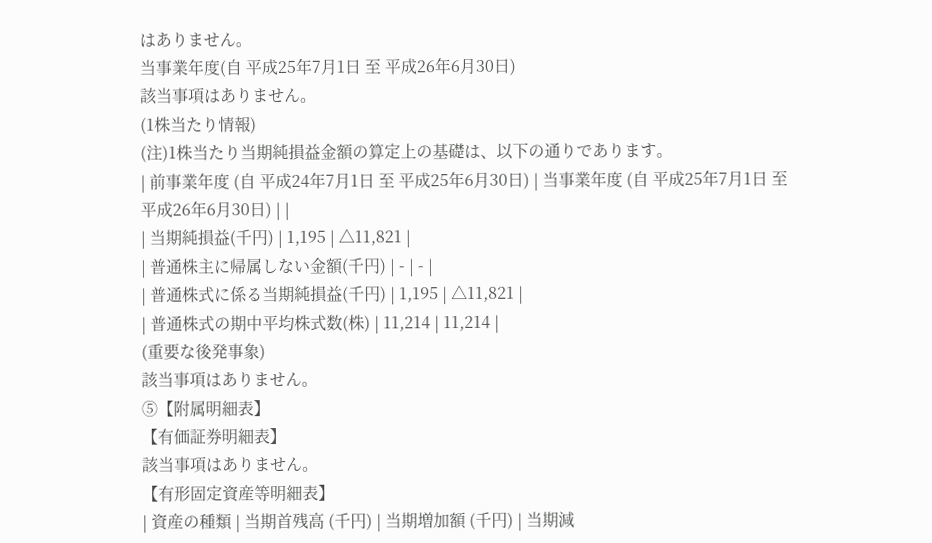はありません。
当事業年度(自 平成25年7月1日 至 平成26年6月30日)
該当事項はありません。
(1株当たり情報)
(注)1株当たり当期純損益金額の算定上の基礎は、以下の通りであります。
| 前事業年度 (自 平成24年7月1日 至 平成25年6月30日) | 当事業年度 (自 平成25年7月1日 至 平成26年6月30日) | |
| 当期純損益(千円) | 1,195 | △11,821 |
| 普通株主に帰属しない金額(千円) | - | - |
| 普通株式に係る当期純損益(千円) | 1,195 | △11,821 |
| 普通株式の期中平均株式数(株) | 11,214 | 11,214 |
(重要な後発事象)
該当事項はありません。
⑤【附属明細表】
【有価証券明細表】
該当事項はありません。
【有形固定資産等明細表】
| 資産の種類 | 当期首残高 (千円) | 当期増加額 (千円) | 当期減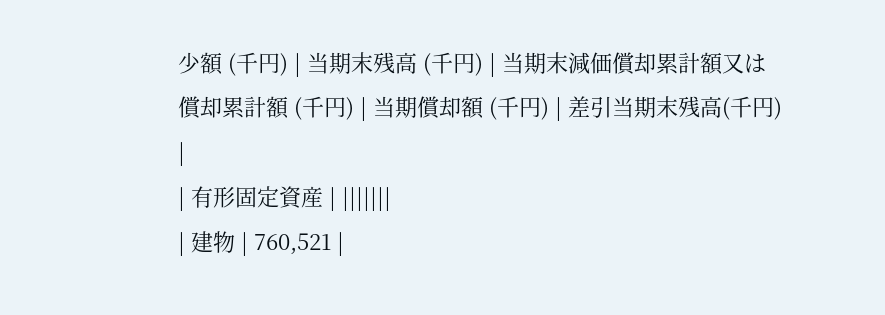少額 (千円) | 当期末残高 (千円) | 当期末減価償却累計額又は償却累計額 (千円) | 当期償却額 (千円) | 差引当期末残高(千円) |
| 有形固定資産 | |||||||
| 建物 | 760,521 |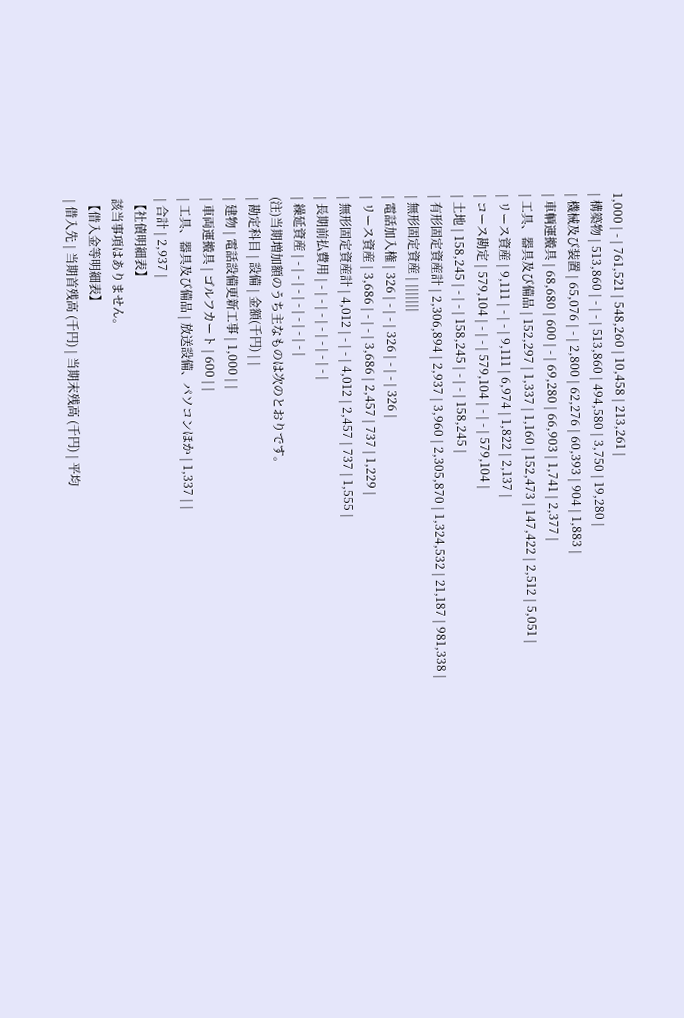1,000 | - | 761,521 | 548,260 | 10,458 | 213,261 |
| 構築物 | 513,860 | - | - | 513,860 | 494,580 | 3,750 | 19,280 |
| 機械及び装置 | 65,076 | - | 2,800 | 62,276 | 60,393 | 904 | 1,883 |
| 車輌運搬具 | 68,680 | 600 | - | 69,280 | 66,903 | 1,741 | 2,377 |
| 工具、器具及び備品 | 152,297 | 1,337 | 1,160 | 152,473 | 147,422 | 2,512 | 5,051 |
| リース資産 | 9,111 | - | - | 9,111 | 6,974 | 1,822 | 2,137 |
| コース勘定 | 579,104 | - | - | 579,104 | - | - | 579,104 |
| 土地 | 158,245 | - | - | 158,245 | - | - | 158,245 |
| 有形固定資産計 | 2,306,894 | 2,937 | 3,960 | 2,305,870 | 1,324,532 | 21,187 | 981,338 |
| 無形固定資産 | |||||||
| 電話加入権 | 326 | - | - | 326 | - | - | 326 |
| リース資産 | 3,686 | - | - | 3,686 | 2,457 | 737 | 1,229 |
| 無形固定資産計 | 4,012 | - | - | 4,012 | 2,457 | 737 | 1,555 |
| 長期前払費用 | - | - | - | - | - | - | - |
| 繰延資産 | - | - | - | - | - | - | - |
(注)当期増加額のうち主なものは次のとおりです。
| 勘定科目 | 設備 | 金額(千円) | |
| 建物 | 電話設備更新工事 | 1,000 | |
| 車両運搬具 | ゴルフカート | 600 | |
| 工具、器具及び備品 | 放送設備、パソコンほか | 1,337 | |
| 合計 | 2,937 |
【社債明細表】
該当事項はありません。
【借入金等明細表】
| 借入先 | 当期首残高 (千円) | 当期末残高 (千円) | 平均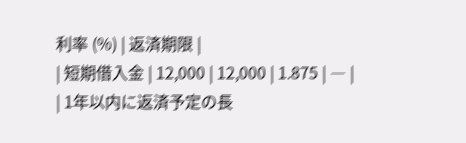利率 (%) | 返済期限 |
| 短期借入金 | 12,000 | 12,000 | 1.875 | ― |
| 1年以内に返済予定の長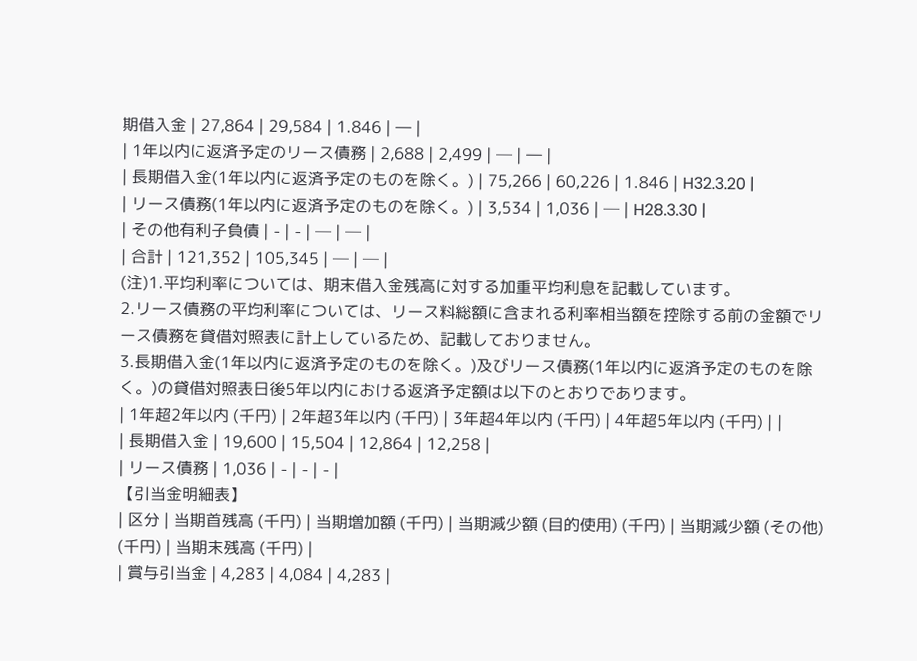期借入金 | 27,864 | 29,584 | 1.846 | ― |
| 1年以内に返済予定のリース債務 | 2,688 | 2,499 | ─ | ― |
| 長期借入金(1年以内に返済予定のものを除く。) | 75,266 | 60,226 | 1.846 | H32.3.20 |
| リース債務(1年以内に返済予定のものを除く。) | 3,534 | 1,036 | ─ | H28.3.30 |
| その他有利子負債 | - | - | ─ | ─ |
| 合計 | 121,352 | 105,345 | ─ | ─ |
(注)1.平均利率については、期末借入金残高に対する加重平均利息を記載しています。
2.リース債務の平均利率については、リース料総額に含まれる利率相当額を控除する前の金額でリース債務を貸借対照表に計上しているため、記載しておりません。
3.長期借入金(1年以内に返済予定のものを除く。)及びリース債務(1年以内に返済予定のものを除く。)の貸借対照表日後5年以内における返済予定額は以下のとおりであります。
| 1年超2年以内 (千円) | 2年超3年以内 (千円) | 3年超4年以内 (千円) | 4年超5年以内 (千円) | |
| 長期借入金 | 19,600 | 15,504 | 12,864 | 12,258 |
| リース債務 | 1,036 | - | - | - |
【引当金明細表】
| 区分 | 当期首残高 (千円) | 当期増加額 (千円) | 当期減少額 (目的使用) (千円) | 当期減少額 (その他) (千円) | 当期末残高 (千円) |
| 賞与引当金 | 4,283 | 4,084 | 4,283 |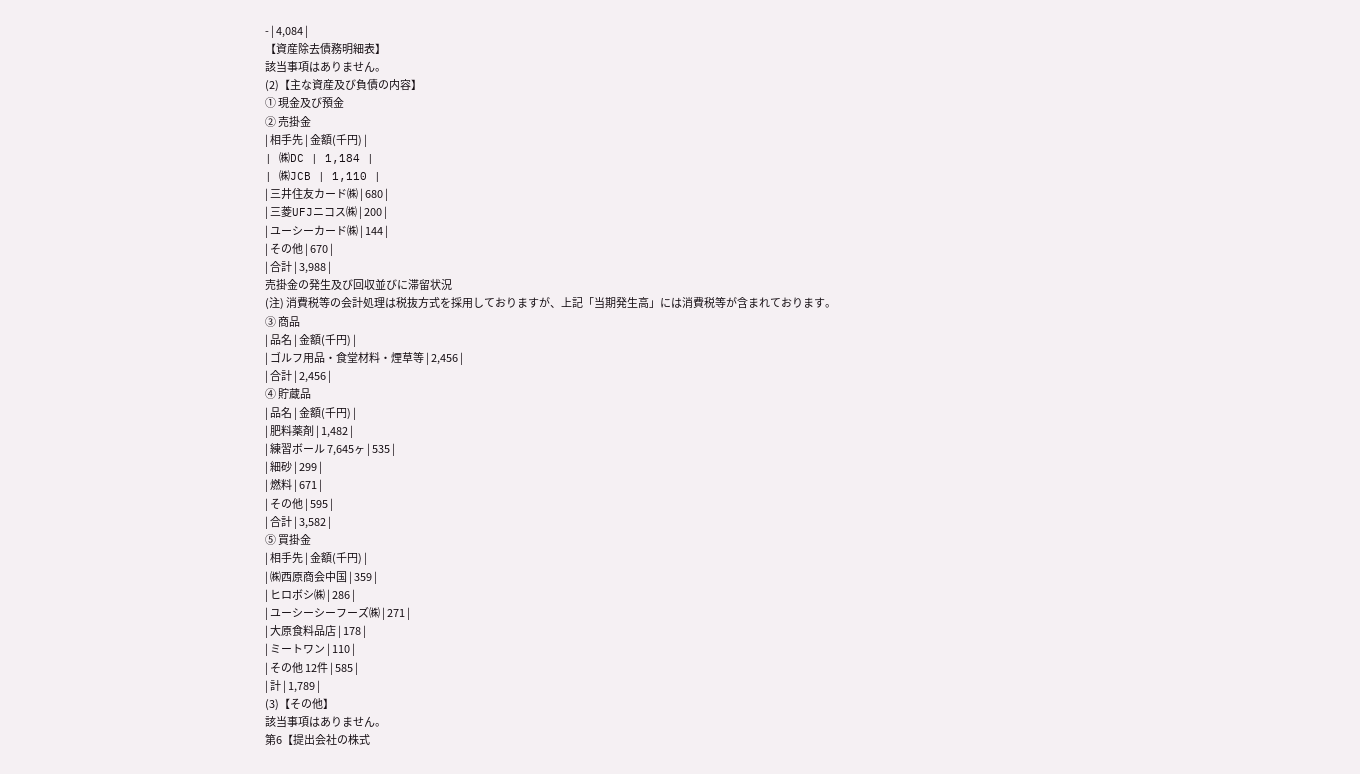- | 4,084 |
【資産除去債務明細表】
該当事項はありません。
(2)【主な資産及び負債の内容】
① 現金及び預金
② 売掛金
| 相手先 | 金額(千円) |
| ㈱DC | 1,184 |
| ㈱JCB | 1,110 |
| 三井住友カード㈱ | 680 |
| 三菱UFJニコス㈱ | 200 |
| ユーシーカード㈱ | 144 |
| その他 | 670 |
| 合計 | 3,988 |
売掛金の発生及び回収並びに滞留状況
(注) 消費税等の会計処理は税抜方式を採用しておりますが、上記「当期発生高」には消費税等が含まれております。
③ 商品
| 品名 | 金額(千円) |
| ゴルフ用品・食堂材料・煙草等 | 2,456 |
| 合計 | 2,456 |
④ 貯蔵品
| 品名 | 金額(千円) |
| 肥料薬剤 | 1,482 |
| 練習ボール 7,645ヶ | 535 |
| 細砂 | 299 |
| 燃料 | 671 |
| その他 | 595 |
| 合計 | 3,582 |
⑤ 買掛金
| 相手先 | 金額(千円) |
| ㈱西原商会中国 | 359 |
| ヒロボシ㈱ | 286 |
| ユーシーシーフーズ㈱ | 271 |
| 大原食料品店 | 178 |
| ミートワン | 110 |
| その他 12件 | 585 |
| 計 | 1,789 |
(3)【その他】
該当事項はありません。
第6【提出会社の株式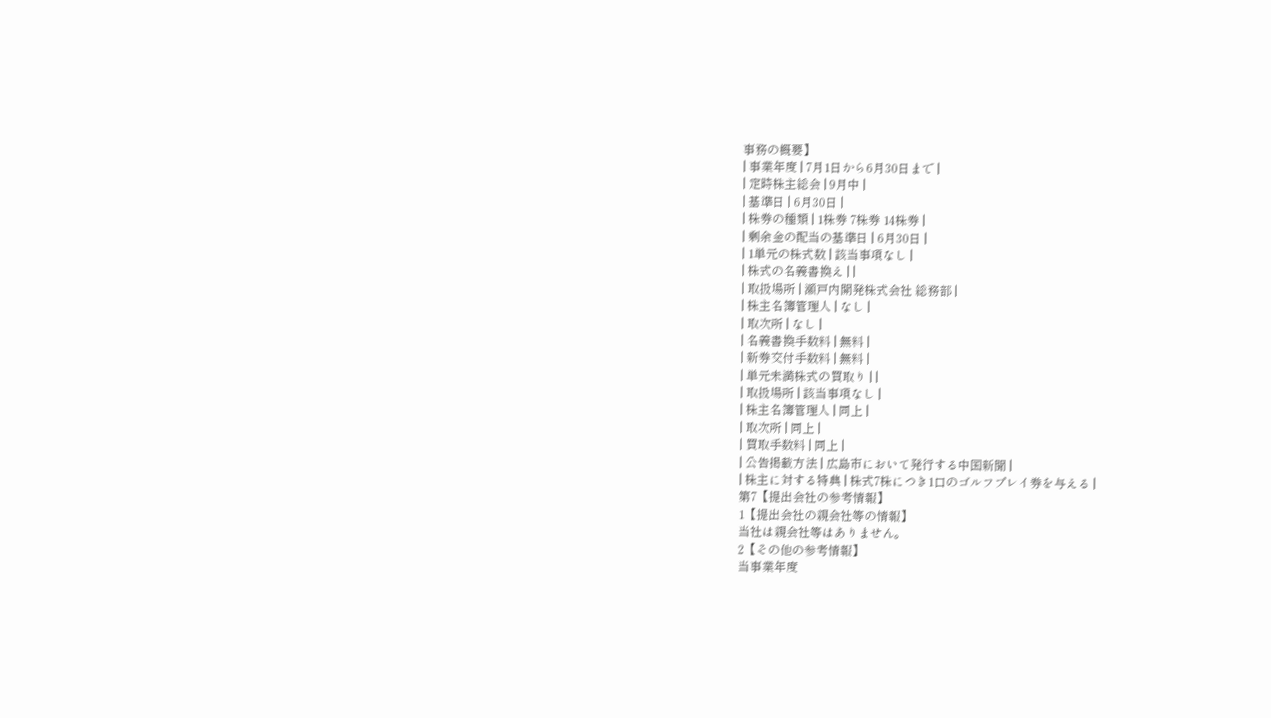事務の概要】
| 事業年度 | 7月1日から6月30日まで |
| 定時株主総会 | 9月中 |
| 基準日 | 6月30日 |
| 株券の種類 | 1株券 7株券 14株券 |
| 剰余金の配当の基準日 | 6月30日 |
| 1単元の株式数 | 該当事項なし |
| 株式の名義書換え | |
| 取扱場所 | 瀬戸内開発株式会社 総務部 |
| 株主名簿管理人 | なし |
| 取次所 | なし |
| 名義書換手数料 | 無料 |
| 新券交付手数料 | 無料 |
| 単元未満株式の買取り | |
| 取扱場所 | 該当事項なし |
| 株主名簿管理人 | 同上 |
| 取次所 | 同上 |
| 買取手数料 | 同上 |
| 公告掲載方法 | 広島市において発行する中国新聞 |
| 株主に対する特典 | 株式7株につき1口のゴルフプレイ券を与える |
第7【提出会社の参考情報】
1【提出会社の親会社等の情報】
当社は親会社等はありません。
2【その他の参考情報】
当事業年度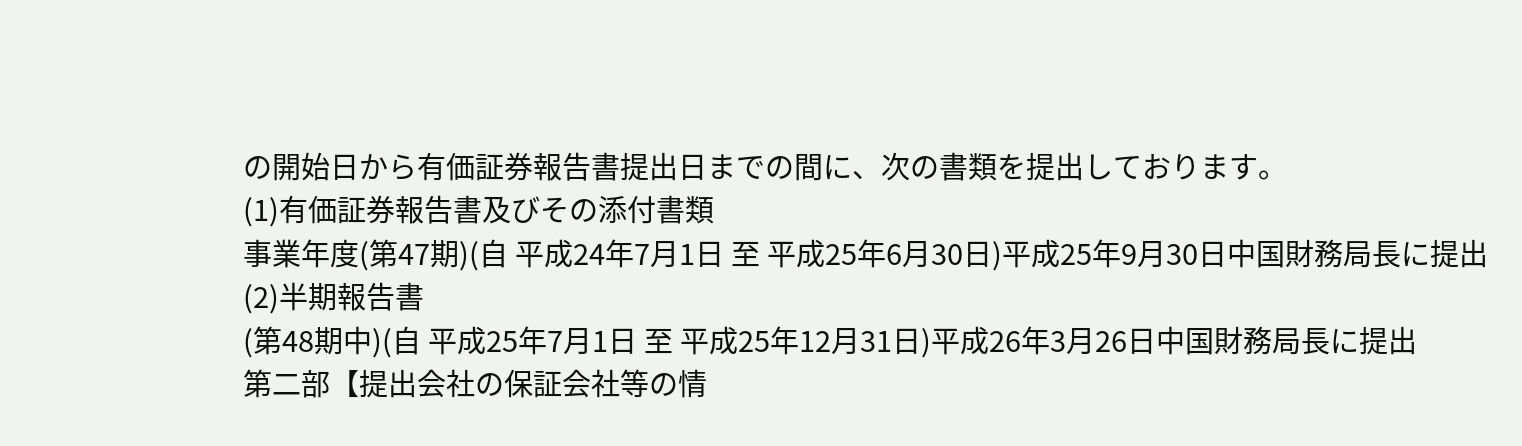の開始日から有価証券報告書提出日までの間に、次の書類を提出しております。
(1)有価証券報告書及びその添付書類
事業年度(第47期)(自 平成24年7月1日 至 平成25年6月30日)平成25年9月30日中国財務局長に提出
(2)半期報告書
(第48期中)(自 平成25年7月1日 至 平成25年12月31日)平成26年3月26日中国財務局長に提出
第二部【提出会社の保証会社等の情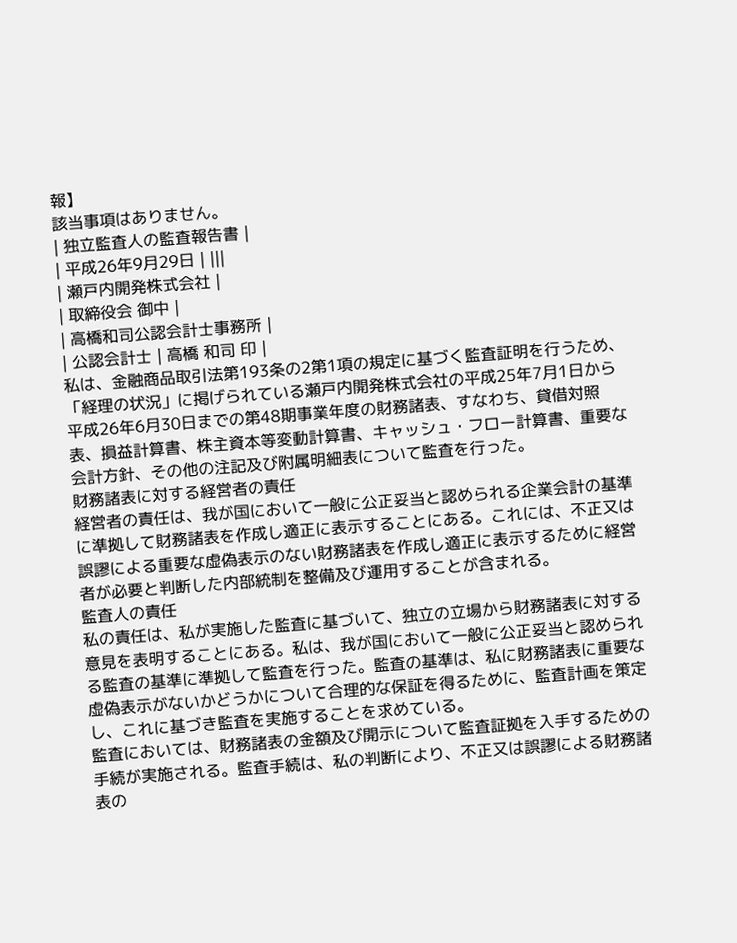報】
該当事項はありません。
| 独立監査人の監査報告書 |
| 平成26年9月29日 | |||
| 瀬戸内開発株式会社 |
| 取締役会 御中 |
| 高橋和司公認会計士事務所 |
| 公認会計士 | 高橋 和司 印 |
私は、金融商品取引法第193条の2第1項の規定に基づく監査証明を行うため、「経理の状況」に掲げられている瀬戸内開発株式会社の平成25年7月1日から平成26年6月30日までの第48期事業年度の財務諸表、すなわち、貸借対照表、損益計算書、株主資本等変動計算書、キャッシュ・フロー計算書、重要な会計方針、その他の注記及び附属明細表について監査を行った。
財務諸表に対する経営者の責任
経営者の責任は、我が国において一般に公正妥当と認められる企業会計の基準に準拠して財務諸表を作成し適正に表示することにある。これには、不正又は誤謬による重要な虚偽表示のない財務諸表を作成し適正に表示するために経営者が必要と判断した内部統制を整備及び運用することが含まれる。
監査人の責任
私の責任は、私が実施した監査に基づいて、独立の立場から財務諸表に対する意見を表明することにある。私は、我が国において一般に公正妥当と認められる監査の基準に準拠して監査を行った。監査の基準は、私に財務諸表に重要な虚偽表示がないかどうかについて合理的な保証を得るために、監査計画を策定し、これに基づき監査を実施することを求めている。
監査においては、財務諸表の金額及び開示について監査証拠を入手するための手続が実施される。監査手続は、私の判断により、不正又は誤謬による財務諸表の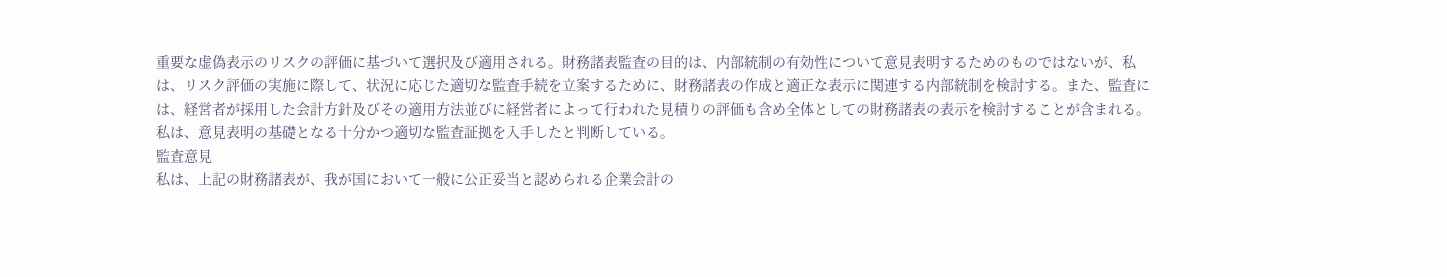重要な虚偽表示のリスクの評価に基づいて選択及び適用される。財務諸表監査の目的は、内部統制の有効性について意見表明するためのものではないが、私は、リスク評価の実施に際して、状況に応じた適切な監査手続を立案するために、財務諸表の作成と適正な表示に関連する内部統制を検討する。また、監査には、経営者が採用した会計方針及びその適用方法並びに経営者によって行われた見積りの評価も含め全体としての財務諸表の表示を検討することが含まれる。
私は、意見表明の基礎となる十分かつ適切な監査証拠を入手したと判断している。
監査意見
私は、上記の財務諸表が、我が国において一般に公正妥当と認められる企業会計の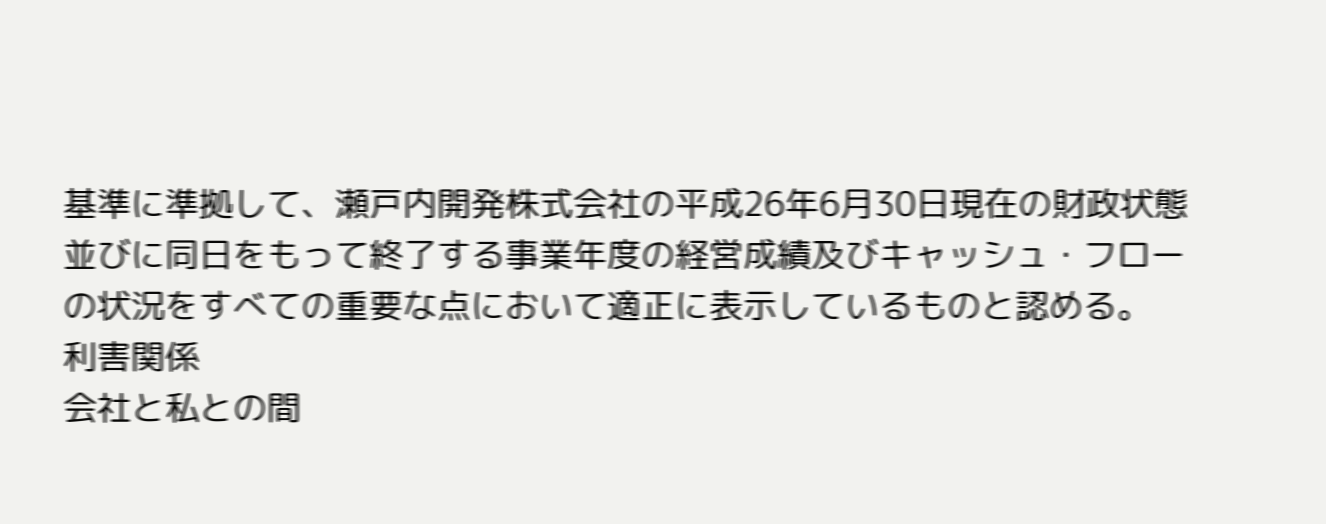基準に準拠して、瀬戸内開発株式会社の平成26年6月30日現在の財政状態並びに同日をもって終了する事業年度の経営成績及びキャッシュ・フローの状況をすべての重要な点において適正に表示しているものと認める。
利害関係
会社と私との間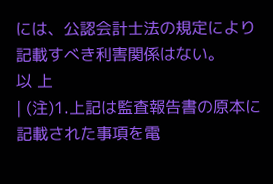には、公認会計士法の規定により記載すべき利害関係はない。
以 上
| (注)1.上記は監査報告書の原本に記載された事項を電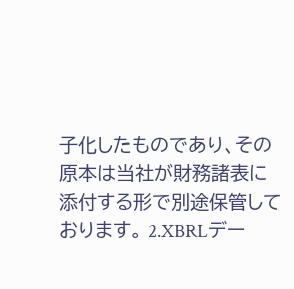子化したものであり、その原本は当社が財務諸表に添付する形で別途保管しております。 2.XBRLデー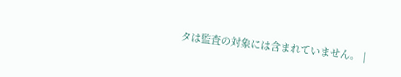タは監査の対象には含まれていません。 |